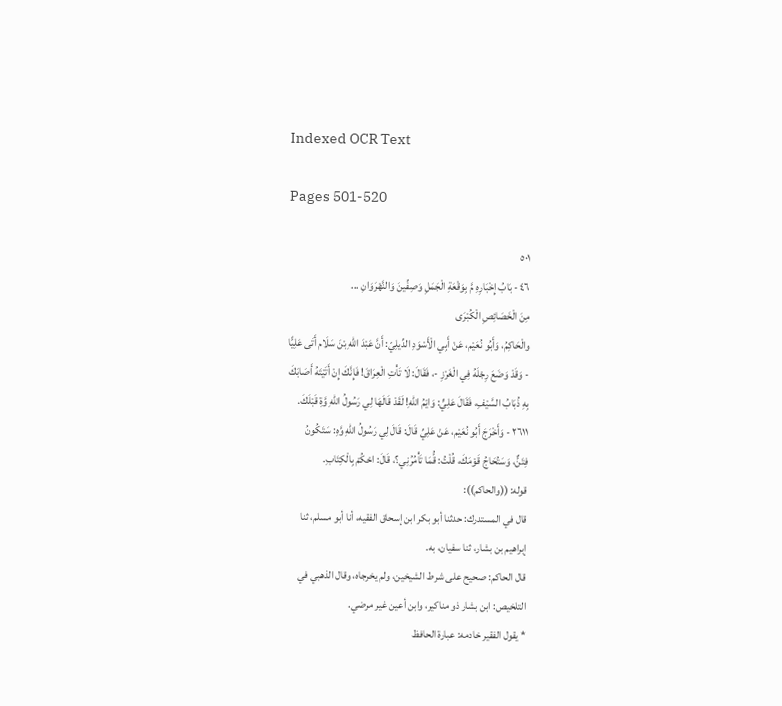Indexed OCR Text

Pages 501-520

٥٠١
٤٦ - بَابُ إِخْبَارِهِ مَّ بِوَقْعَةِ الْجَمَلِ وَصِفِّينَ وَالنَّهْرَوَانِ ...
مِنَ الْخَصَائِصِ الْكُبْرَى
والْحَاكِمُ، وَأَبُو نُعَيْم، عَنْ أَبِي الْأَسْوَدِ الدِّيلِيّ: أَنَّ عَبْدَ اللهِ بْنَ سَلَام أَتَى عَلِيًّا
- وَقَدْ وَضَعَ رِجْلَهُ فِي الْغَرْزِ -، فَقَالَ: لَا تَأْتِ الْعِرَاقَ! فَإِنَّكَ إِنْ أَتَيْتَهُ أَصَابَكَ
بِهِ ذُبَابُ السَّيْفِ، فَقَالَ عَلِيٍّ: وَايْمُ اللهِ! لَقَدْ قَالَهَا لِي رَسُولُ اللهِ وَّةِ قَبْلَكَ.
٢٦١١ - وَأَخْرَجَ أَبُو نُعَيْم، عَنْ عَلِيِّ قَالَ: قَالَ لِي رَسُولُ اللهِ وَّهِ: سَتَكُونُ
فِتَنٌّ، وَسَتُحَاجُ قَوْمَكَ، قُلْتُ: قُّمَا تَأْمُرُنِي؟، قَالَ: احْكُمْ بِالْكِتَابِ.
قوله: ((والحاكم)):
قال في المستدرك: حدثنا أبو بكر ابن إسحاق الفقيه، أنا أبو مسلم، ثنا
إبراهيم بن بشار، ثنا سفيان، به.
قال الحاكم: صحيح على شرط الشيخين، ولم يخرجاه، وقال الذهبي في
التلخيص: ابن بشار ذو مناكير، وابن أعين غير مرضي.
* يقول الفقير خادمه: عبارة الحافظ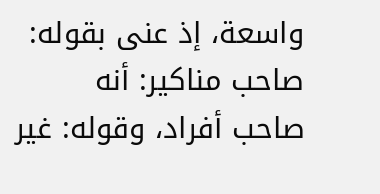واسعة، إذ عنى بقوله: صاحب مناكير: أنه
صاحب أفراد، وقوله: غير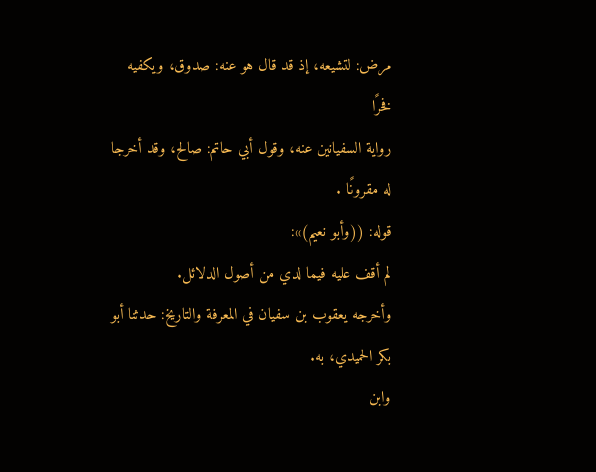مرض: لتشيعه، إذ قد قال هو عنه: صدوق، ويكفيه فخرًا
رواية السفيانين عنه، وقول أبي حاتم: صالح، وقد أخرجا له مقرونًا .
قوله: ((وأبو نعيم)»:
لم أقف عليه فيما لدي من أصول الدلائل.
وأخرجه يعقوب بن سفيان في المعرفة والتاريخ: حدثنا أبو بكر الحميدي، به.
وابن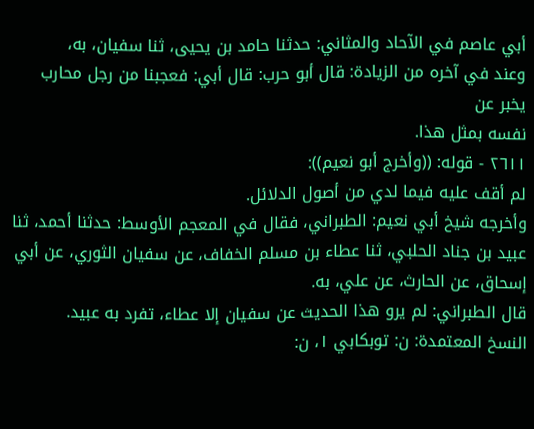أبي عاصم في الآحاد والمثاني: حدثنا حامد بن يحيى، ثنا سفيان، به،
وعند في آخره من الزيادة: قال أبو حرب: قال أبي: فعجبنا من رجل محارب يخبر عن
نفسه بمثل هذا.
٢٦١١ - قوله: ((وأخرج أبو نعيم)):
لم أقف عليه فيما لدي من أصول الدلائل.
وأخرجه شيخ أبي نعيم: الطبراني، فقال في المعجم الأوسط: حدثنا أحمد، ثنا
عبيد بن جناد الحلبي، ثنا عطاء بن مسلم الخفاف، عن سفيان الثوري، عن أبي
إسحاق، عن الحارث، عن علي، به.
قال الطبراني: لم يرو هذا الحديث عن سفيان إلا عطاء، تفرد به عبيد.
النسخ المعتمدة: ن: توبكابي ١، ن: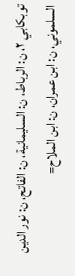توبكابي ٢، ن: الرباط، ن: السليمانية، ن: الفاتح، ن: نور الدين السلموني، ن: ابن عمران، ن: ابن الملاح=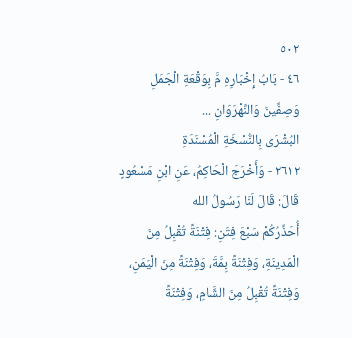٥٠٢
٤٦ - بَابُ إِخْبَارِهِ مَّ بِوَقْعَةِ الْجَمَلِ وَصِفِّينَ وَالنَّهْرَوَانِ ...
البُشْرَى بِالنُّسْخَةِ الْمُسْنَدَةِ
٢٦١٢ - وَأَخْرَجَ الْحَاكِمُ، عَنِ ابْنِ مَسْعُودٍ قَالَ: قَالَ لَنَا رَسُولُ الله
أُحَذِّرُكُمْ سَبْعَ فِتَنِ: فِتْنَةً تُقْبِلُ مِنَ الْمَدِينَةِ، وَفِتْنَةً بِمَّةَ، وَفِتْنَةً مِنَ الْيَمَنِ،
وَفِتْنَةً تُقْبِلُ مِنَ الشَّامِ، وَفِتْنَةً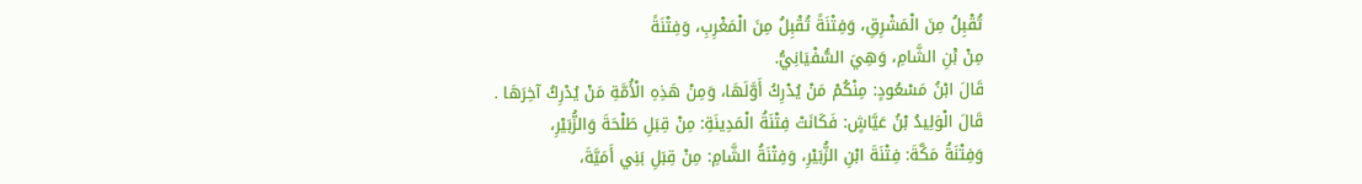تُقْبِلُ مِنَ الْمَشْرِقِ، وَفِتْنَةً تُقْبِلُ مِنَ الْمَغْرِبِ، وَفِتْنَةً
مِنْ بَْنِ الشَّامِ، وَهِيَ السُّفْيَانِيُّ.
قَالَ ابْنُ مَسْعُودٍ: مِنْكُمْ مَنْ يُدْرِكُ أَوَّلَهَا، وَمِنْ هَذِهِ الْأُمَّةِ مَنْ يُدْرِكُ آخِرَهَا .
قَالَ الْوَلِيدُ بْنُ عَيَّاشٍ: فَكَانَتْ فِتْنَةُ الْمَدِينَةِ: مِنْ قِبَلِ طَلْحَةَ وَالزُّبَيْرِ،
وَفِتْنَةُ مَكَّةَ: فِتْنَةَ ابْنِ الزُّبَيْرِ، وَفِتْنَةُ الشَّامِ: مِنْ قِبَلِ بَنِي أَمَيَّةَ،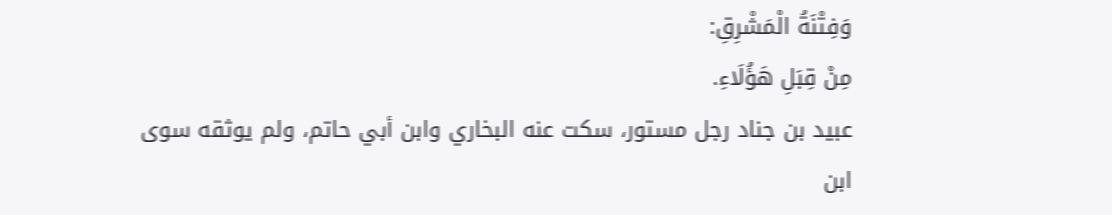وَفِتْنَةُ الْمَشْرِقِ:
مِنْ قِبَلِ هَؤُلَاءِ.
عبيد بن جناد رجل مستور، سكت عنه البخاري وابن أبي حاتم، ولم يوثقه سوى
ابن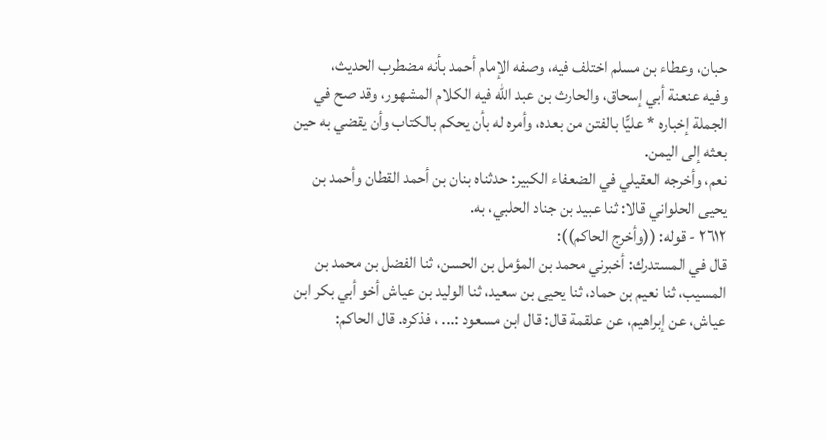حبان، وعطاء بن مسلم اختلف فيه، وصفه الإمام أحمد بأنه مضطرب الحديث،
وفيه عنعنة أبي إسحاق، والحارث بن عبد الله فيه الكلام المشهور، وقد صح في
الجملة إخباره * عليًّا بالفتن من بعده، وأمره له بأن يحكم بالكتاب وأن يقضي به حين
بعثه إلى اليمن.
نعم، وأخرجه العقيلي في الضعفاء الكبير: حدثناه بنان بن أحمد القطان وأحمد بن
يحيى الحلواني قالا: ثنا عبيد بن جناد الحلبي، به.
٢٦١٢ - قوله: ((وأخرج الحاكم)):
قال في المستدرك: أخبرني محمد بن المؤمل بن الحسن، ثنا الفضل بن محمد بن
المسيب، ثنا نعيم بن حماد، ثنا يحيى بن سعيد، ثنا الوليد بن عياش أخو أبي بكر ابن
عياش، عن إبراهيم، عن علقمة قال: قال ابن مسعود :... ، فذكره. قال الحاكم: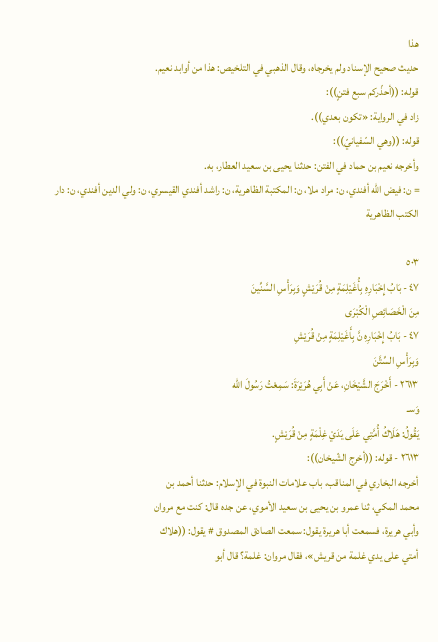هذا
حديث صحيح الإسناد ولم يخرجاه، وقال الذهبي في التلخيص: هذا من أوابد نعيم.
قوله: ((أحذّركم سبع فتنٍ)):
زاد في الرواية: «تكون بعدي)).
قوله: ((وهي السّفيانيّ)):
وأخرجه نعيم بن حماد في الفتن: حدثنا يحيى بن سعيد العطار، به.
= ن: فيض الله أفندي، ن: مراد ملا، ن: المكتبة الظاهرية، ن: راشد أفندي القيسري، ن: ولي الدين أفندي، ن: دار الكتب الظاهرية

٥٠٣
٤٧ - بَابُ إِخْبَارِهِ بِأُغَيْلِمَةٍ مِنْ قُرَيْشٍ وَبِرَأْسِ السَّنِّينَ
مِنَ الْخَصَائِصِ الْكُبْرَى
٤٧ - بَابُ إِخْبَارِهِ نَّ بِأَغَيْلِمَةٍ مِنْ قُرَيْشِ
وَبِرَأْسِ السِّتَّنَ
٢٦١٣ - أَخْرَجَ الشَّيْخَانِ، عَنْ أَبِي هُرَيْرَةَ: سَمِعْتُ رَسُولَ الله
وَسـ
يَقُولُ: هَلَاكُ أُمَّتِي عَلَى يَدَيْ غِلْمَةٍ مِنْ قُرَيْشٍ.
٢٦١٣ - قوله: ((أخرج الشّيخان)):
أخرجه البخاري في المناقب، باب علامات النبوة في الإسلام: حدثنا أحمد بن
محمد المكي، ثنا عمرو بن يحيى بن سعيد الأموي، عن جده قال: كنت مع مروان
وأبي هريرة، فسمعت أبا هريرة يقول: سمعت الصادق المصدوق # يقول: ((هلاك
أمتي على يدي غلمة من قريش»، فقال مروان: غلمة؟ قال أبو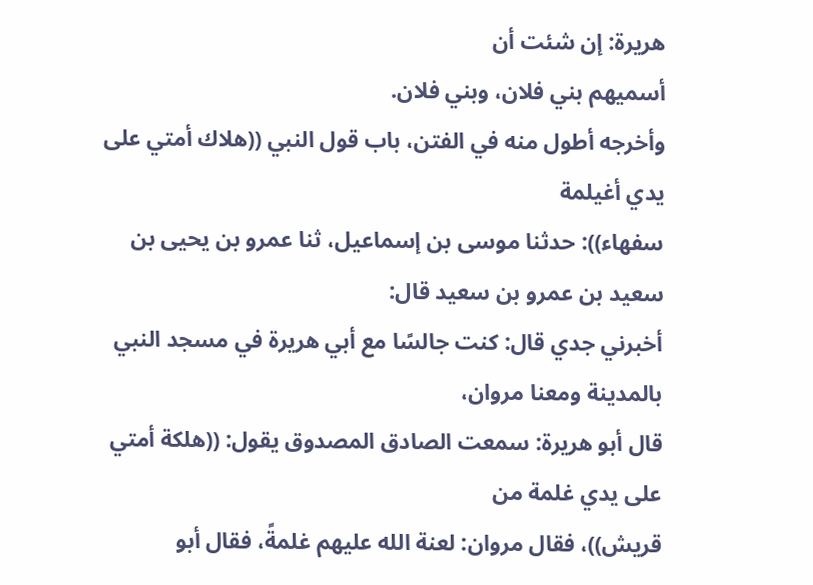هريرة: إن شئت أن
أسميهم بني فلان، وبني فلان.
وأخرجه أطول منه في الفتن، باب قول النبي ((هلاك أمتي على يدي أغيلمة
سفهاء)): حدثنا موسى بن إسماعيل، ثنا عمرو بن يحيى بن سعيد بن عمرو بن سعيد قال:
أخبرني جدي قال: كنت جالسًا مع أبي هريرة في مسجد النبي بالمدينة ومعنا مروان،
قال أبو هريرة: سمعت الصادق المصدوق يقول: ((هلكة أمتي على يدي غلمة من
قريش))، فقال مروان: لعنة الله عليهم غلمةً، فقال أبو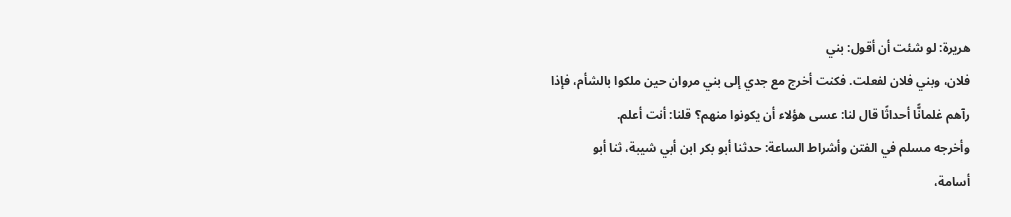هريرة: لو شئت أن أقول: بني
فلان، وبني فلان لفعلت. فكنت أخرج مع جدي إلى بني مروان حين ملكوا بالشأم، فإذا
رآهم غلمانًّا أحداثًا قال لنا: عسى هؤلاء أن يكونوا منهم؟ قلنا: أنت أعلم.
وأخرجه مسلم في الفتن وأشراط الساعة: حدثنا أبو بكر ابن أبي شيبة، ثنا أبو
أسامة،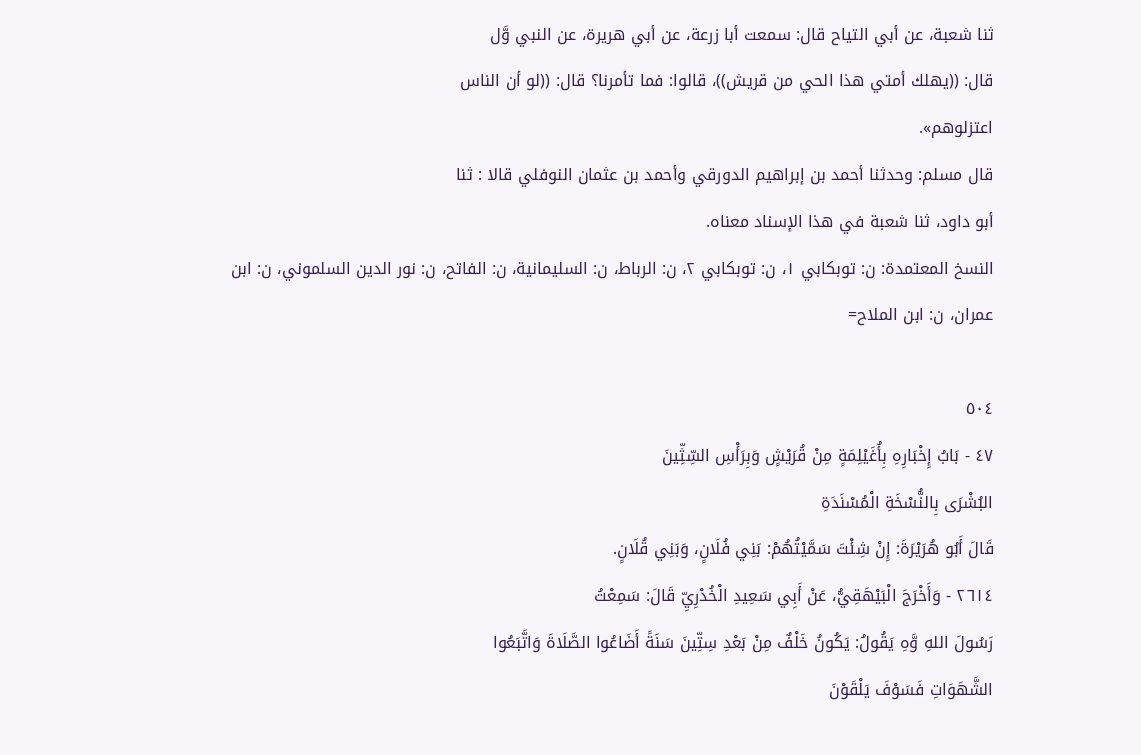ثنا شعبة، عن أبي التياح قال: سمعت أبا زرعة، عن أبي هريرة، عن النبي وَّل
قال: ((يهلك أمتي هذا الحي من قريش))، قالوا: فما تأمرنا؟ قال: ((لو أن الناس
اعتزلوهم».
قال مسلم: وحدثنا أحمد بن إبراهيم الدورقي وأحمد بن عثمان النوفلي قالا : ثنا
أبو داود، ثنا شعبة في هذا الإسناد معناه.
النسخ المعتمدة: ن: توبكابي ١، ن: توبكابي ٢، ن: الرباط، ن: السليمانية، ن: الفاتح، ن: نور الدين السلموني، ن: ابن عمران، ن: ابن الملاح=

٥٠٤
٤٧ - بَابُ إِخْبَارِهِ بِأُغَيْلِمَةٍ مِنْ قُرَيْشٍ وَبِرَأْسِ السِّثِّينَ
البُشْرَى بِالنُّسْخَةِ الْمُسْنَدَةِ
قَالَ أَبُو هُرَيْرَةَ: إِنْ شِئْتَ سَمَّيْتُهُمْ: بَنِي فُلَانٍ، وَبَنِي قُلَانٍ.
٢٦١٤ - وَأَخْرَجَ الْبَيْهَقِيُّ، عَنْ أَبِي سَعِيدِ الْخُدْرِيِّ قَالَ: سَمِعْتُ
رَسُولَ اللهِ وَّهِ يَقُولُ: يَكُونُ خَلْفٌ مِنْ بَعْدِ سِتِّينَ سَنَةً أَضَاعُوا الصَّلَاةَ وَاتَّبَعُوا
الشَّهَوَاتِ فَسَوْفَ يَلْقَوْنَ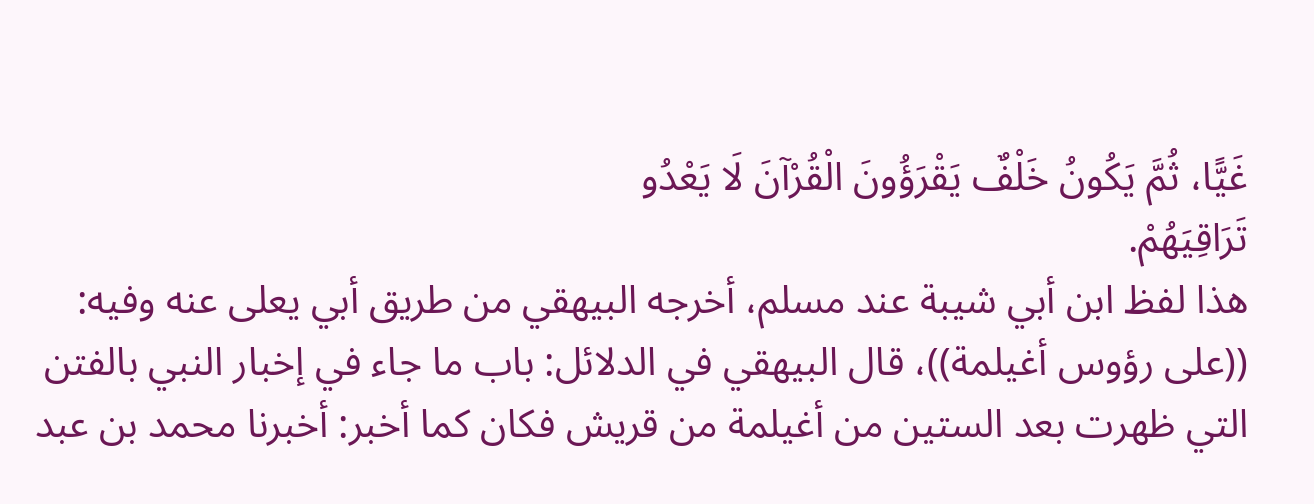غَيًّا، ثُمَّ يَكُونُ خَلْفٌ يَقْرَؤُونَ الْقُرْآنَ لَا يَعْدُو
تَرَاقِیَهُمْ.
هذا لفظ ابن أبي شيبة عند مسلم، أخرجه البيهقي من طريق أبي يعلى عنه وفيه:
((على رؤوس أغيلمة))، قال البيهقي في الدلائل: باب ما جاء في إخبار النبي بالفتن
التي ظهرت بعد الستين من أغيلمة من قريش فكان كما أخبر: أخبرنا محمد بن عبد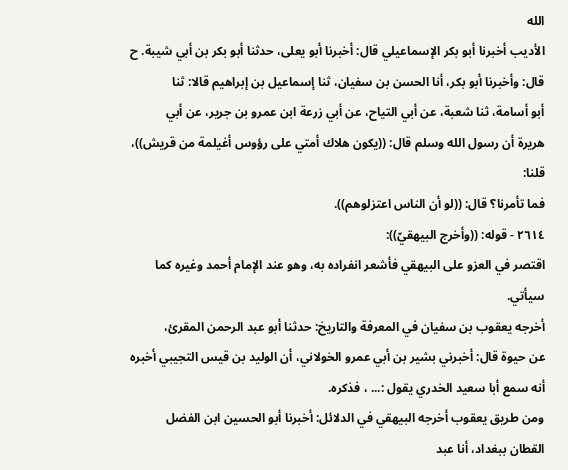الله
الأديب أخبرنا أبو بكر الإسماعيلي قال: أخبرنا أبو يعلى، حدثنا أبو بكر بن أبي شيبة. ح
قال: وأخبرنا أبو بكر، أنا الحسن بن سفيان، ثنا إسماعيل بن إبراهيم قالا: ثنا
أبو أسامة، ثنا شعبة، عن أبي التياح، عن أبي زرعة ابن عمرو بن جرير، عن أبي
هريرة أن رسول الله وسلم قال: ((يكون هلاك أمتي على رؤوس أغيلمة من قريش))، قلنا:
فما تأمرنا؟ قال: ((لو أن الناس اعتزلوهم)).
٢٦١٤ - قوله: ((وأخرج البيهقيّ)):
اقتصر في العزو على البيهقي فأشعر انفراده به، وهو عند الإمام أحمد وغيره كما
سيأتي.
أخرجه يعقوب بن سفيان في المعرفة والتاريخ: حدثنا أبو عبد الرحمن المقرئ،
عن حيوة قال: أخبرني بشير بن أبي عمرو الخولاني، أن الوليد بن قيس التجيبي أخبره
أنه سمع أبا سعيد الخدري يقول :... ، فذكره.
ومن طريق يعقوب أخرجه البيهقي في الدلائل: أخبرنا أبو الحسين ابن الفضل
القطان ببغداد، أنا عبد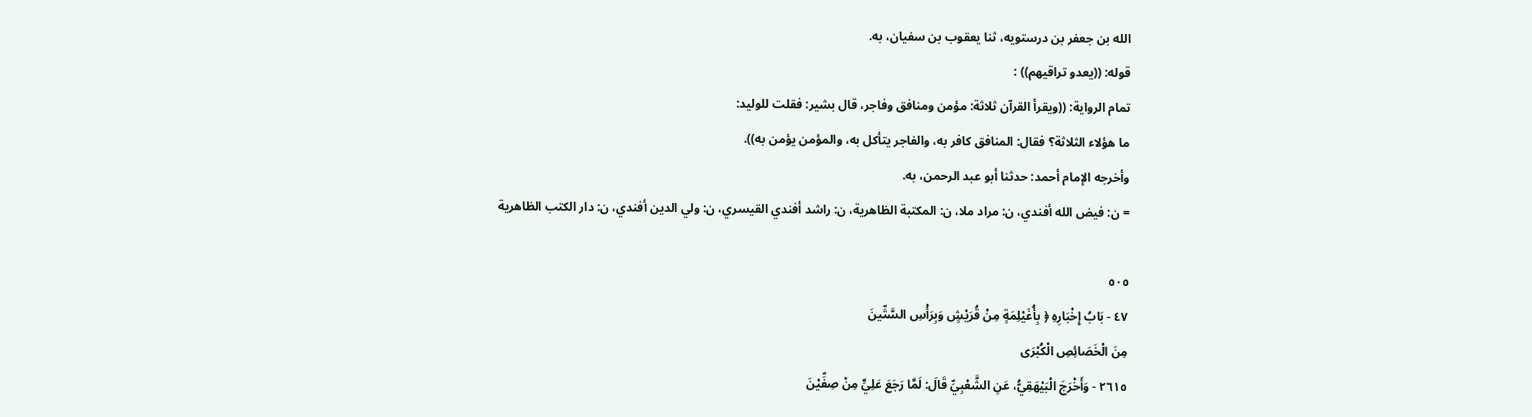الله بن جعفر بن درستويه، ثنا يعقوب بن سفيان، به.
قوله: ((يعدو تراقیھم)) :
تمام الرواية: ((ويقرأ القرآن ثلاثة: مؤمن ومنافق وفاجر، قال بشير: فقلت للوليد:
ما هؤلاء الثلاثة؟ فقال: المنافق كافر به، والفاجر يتأكل به، والمؤمن يؤمن به)).
وأخرجه الإمام أحمد: حدثنا أبو عبد الرحمن، به.
= ن: فيض الله أفندي، ن: مراد ملا، ن: المكتبة الظاهرية، ن: راشد أفندي القيسري، ن: ولي الدين أفندي، ن: دار الكتب الظاهرية

٥٠٥
٤٧ - بَابُ إِخْبَارِهِ ﴿ بِأُغَيْلِمَةٍ مِنْ قُرَيْشٍ وَبِرَأْسِ السَّتِّينَ
مِنَ الْخَصَائِصِ الْكُبْرَى
٢٦١٥ - وَأَخْرَجَ الْبَيْهَقِيُّ، عَنِ الشَّعْبِيِّ قَالَ: لَمَّا رَجَعَ عَلِيٍّ مِنْ صِفِّيْنَ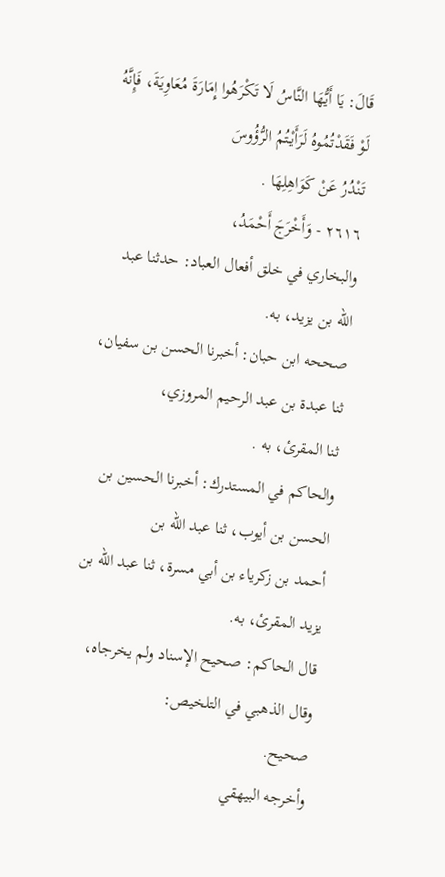قَالَ: يَا أَيُّهَا النَّاسُ لَا تَكْرَهُوا إِمَارَةَ مُعَاوِيَةَ، فَإِنَّهُ لَوْ فَقَدْتُمُوهُ لَرَأَيْتُمُ الرُّؤُوسَ
تَنْدُرُ عَنْ كَوَاهِلِهَا .
٢٦١٦ - وَأَخْرَجَ أَحْمَدُ،
والبخاري في خلق أفعال العباد: حدثنا عبد الله بن يزيد، به.
صححه ابن حبان: أخبرنا الحسن بن سفيان، ثنا عبدة بن عبد الرحيم المروزي،
ثنا المقرئ، به .
والحاكم في المستدرك: أخبرنا الحسين بن الحسن بن أيوب، ثنا عبد الله بن
أحمد بن زكرياء بن أبي مسرة، ثنا عبد الله بن يزيد المقرئ، به.
قال الحاكم: صحيح الإسناد ولم يخرجاه، وقال الذهبي في التلخيص:
صحیح.
وأخرجه البيهقي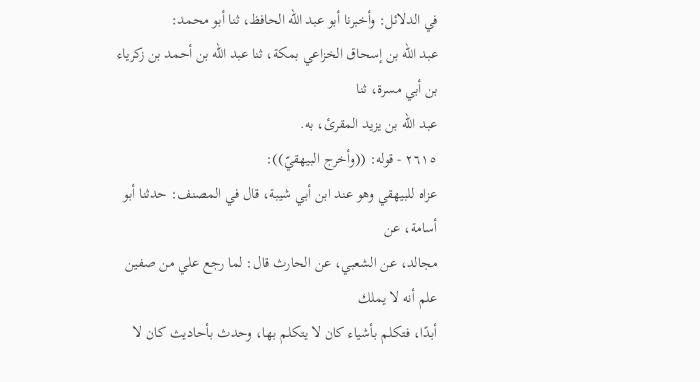في الدلائل: وأخبرنا أبو عبد الله الحافظ، ثنا أبو محمد:
عبد الله بن إسحاق الخزاعي بمكة، ثنا عبد الله بن أحمد بن زكرياء بن أبي مسرة، ثنا
عبد الله بن يزيد المقرئ، به.
٢٦١٥ - قوله: ((وأخرج البيهقيّ)):
عزاه للبيهقي وهو عند ابن أبي شيبة، قال في المصنف: حدثنا أبو أسامة، عن
مجالد، عن الشعبي، عن الحارث قال: لما رجع علي من صفين علم أنه لا يملك
أبدًا، فتكلم بأشياء كان لا يتكلم بها، وحدث بأحاديث كان لا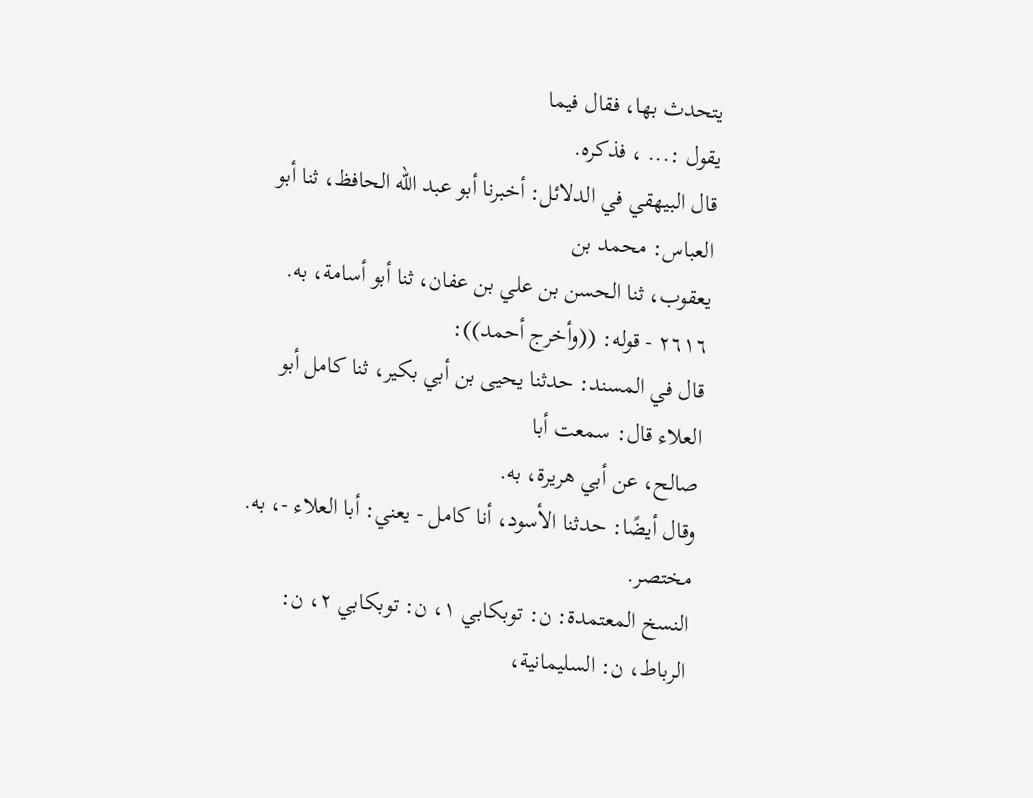يتحدث بها، فقال فيما
يقول :... ، فذكره.
قال البيهقي في الدلائل: أخبرنا أبو عبد الله الحافظ، ثنا أبو العباس: محمد بن
يعقوب، ثنا الحسن بن علي بن عفان، ثنا أبو أسامة، به.
٢٦١٦ - قوله: ((وأخرج أحمد)):
قال في المسند: حدثنا يحيى بن أبي بكير، ثنا كامل أبو العلاء قال: سمعت أبا
صالح، عن أبي هريرة، به.
وقال أيضًا: حدثنا الأسود، أنا كامل - يعني: أبا العلاء -، به. مختصر.
النسخ المعتمدة: ن: توبكابي ١، ن: توبكابي ٢، ن: الرباط، ن: السليمانية،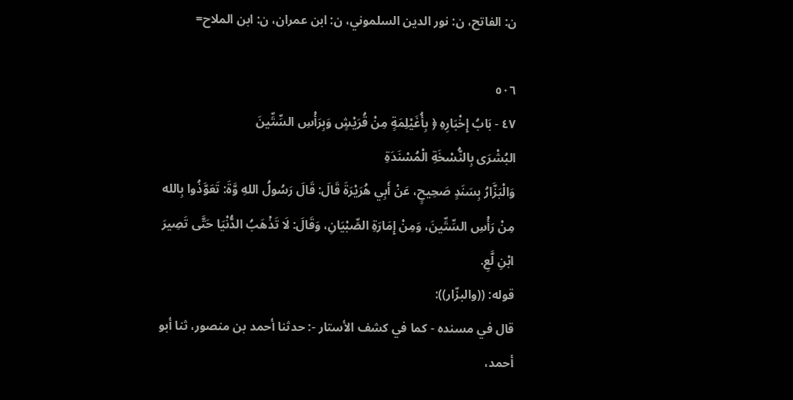ن: الفاتح، ن: نور الدين السلموني، ن: ابن عمران، ن: ابن الملاح=

٥٠٦
٤٧ - بَابُ إِخْبَارِهِ ﴿ بِأُغَيْلِمَةٍ مِنْ قُرَيْشٍ وَبِرَأْسِ السِّتِّينَ
البُشْرَى بِالنُّسْخَةِ الْمُسْنَدَةِ
وَالْبَزَّارُ بِسَنَدٍ صَحِيحٍ، عَنْ أَبِي هُرَيْرَةَ قَالَ: قَالَ رَسُولُ اللهِ وَّةَ: تَعَوَّذُوا بِالله
مِنْ رَأْسِ السِّتِّينَ، وَمِنْ إِمَارَةِ الصِّبْيَانِ، وَقَالَ: لَا تَذْهَبُ الدُّنْيَا حَتَّى تَصِيرَ
ابْنِ لَّعِ.
قوله: ((والبزّار)):
قال في مسنده - كما في كشف الأستار -: حدثنا أحمد بن منصور، ثنا أبو
أحمد،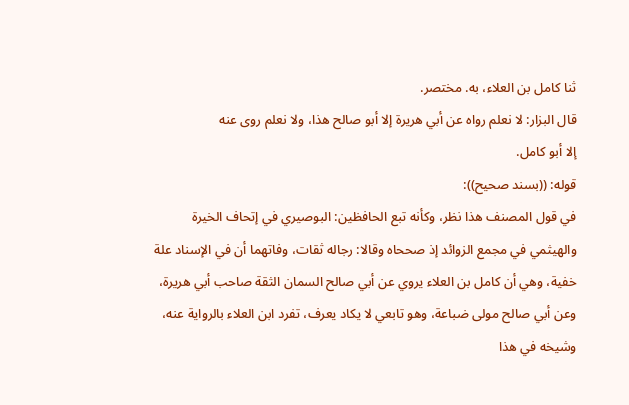ثنا كامل بن العلاء، به. مختصر.
قال البزار: لا نعلم رواه عن أبي هريرة إلا أبو صالح هذا، ولا نعلم روى عنه
إلا أبو كامل.
قوله: ((بسند صحيح)):
في قول المصنف هذا نظر، وكأنه تبع الحافظين: البوصيري في إتحاف الخيرة
والهيثمي في مجمع الزوائد إذ صححاه وقالا: رجاله ثقات، وفاتهما أن في الإسناد علة
خفية، وهي أن كامل بن العلاء يروي عن أبي صالح السمان الثقة صاحب أبي هريرة،
وعن أبي صالح مولى ضباعة، وهو تابعي لا يكاد يعرف، تفرد ابن العلاء بالرواية عنه،
وشيخه في هذا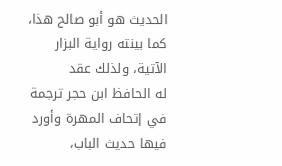الحديث هو أبو صالح هذا، كما بينته رواية البزار الآتية، ولذلك عقد
له الحافظ ابن حجر ترجمة في إتحاف المهرة وأورد فيها حديث الباب،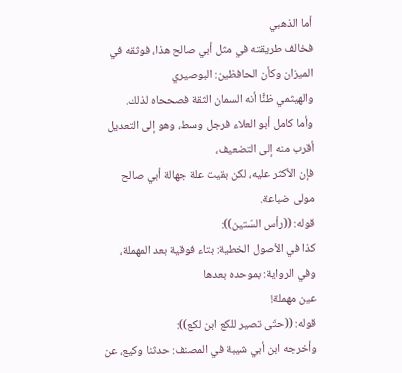أما الذهبي
فخالف طريقته في مثل أبي صالح هذا، فوثقه في الميزان وكأن الحافظين: البوصيري
والهيثمي ظنًّا أنه السمان الثقة فصححاه لذلك.
وأما كامل أبو العلاء فرجل وسط، وهو إلى التعديل أقرب منه إلى التضعيف،
فإن الأكثر عليه، لكن بقيت علة جهالة أبي صالح مولى ضباعة.
قوله: ((رأس السّتين)):
كذا في الأصول الخطية: بتاء فوقية بعد المهملة، وفي الرواية: بموحده بعدها
عین مهملة!
قوله: ((حتّى تصير للكع ابن لكع)):
وأخرجه ابن أبي شيبة في المصنف: حدثنا وكيع، عن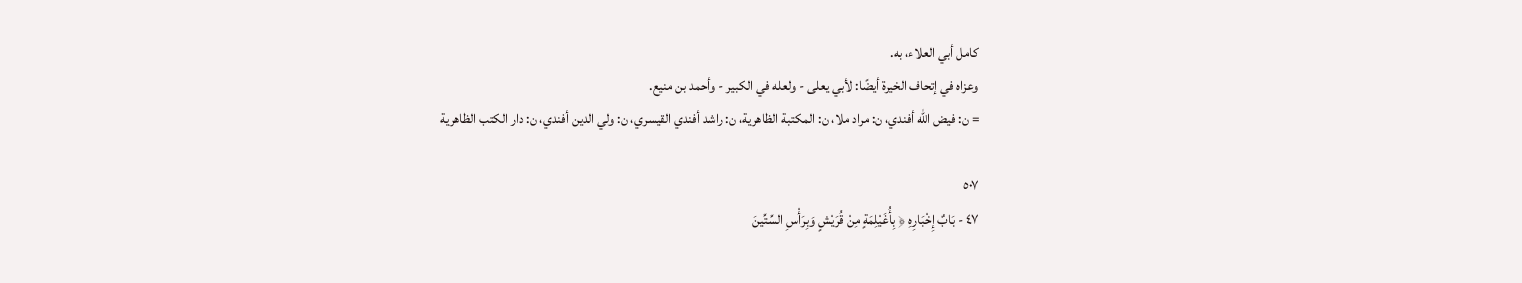كامل أبي العلاء، به.
وعزاه في إتحاف الخيرة أيضًا: لأبي يعلى - ولعله في الكبير - وأحمد بن منيع.
= ن: فيض الله أفندي، ن: مراد ملا، ن: المكتبة الظاهرية، ن: راشد أفندي القيسري، ن: ولي الدين أفندي، ن: دار الكتب الظاهرية

٥٠٧
٤٧ - بَابٌ إِخْبَارِهِ ﴿ بِأُغَيْلِمَةٍ مِنْ قُرَيْشٍ وَبِرَأْسِ السِّتِّينَ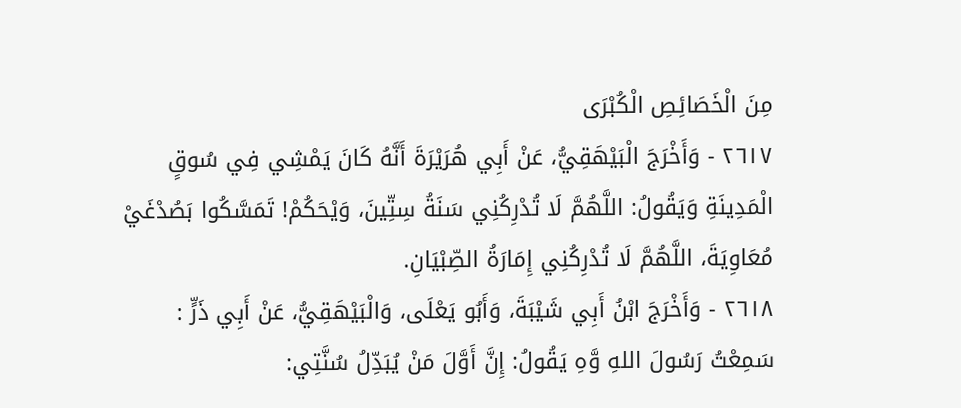مِنَ الْخَصَائِصِ الْكُبْرَى
٢٦١٧ - وَأَخْرَجَ الْبَيْهَقِيُّ، عَنْ أَبِي هُرَيْرَةَ أَنَّهُ كَانَ يَمْشِي فِي سُوقٍ
الْمَدِينَةِ وَيَقُولُ: اللَّهُمَّ لَا تُدْرِكُنِي سَنَةُ سِتِّينَ، وَيْحَكُمْ! تَمَسَّكُوا بَصُدْغَيْ
مُعَاوِيَةَ، اللَّهُمَّ لَا تُدْرِكُنِي إِمَارَةُ الصِّبْيَانِ.
٢٦١٨ - وَأَخْرَجَ ابْنُ أَبِي شَيْبَةَ، وَأَبُو يَعْلَى، وَالْبَيْهَقِيُّ، عَنْ أَبِي ذَرٍّ :
سَمِعْتُ رَسُولَ اللهِ وَّهِ يَقُولُ: إِنَّ أَوَّلَ مَنْ يُبَدِّلُ سُنَّتِي: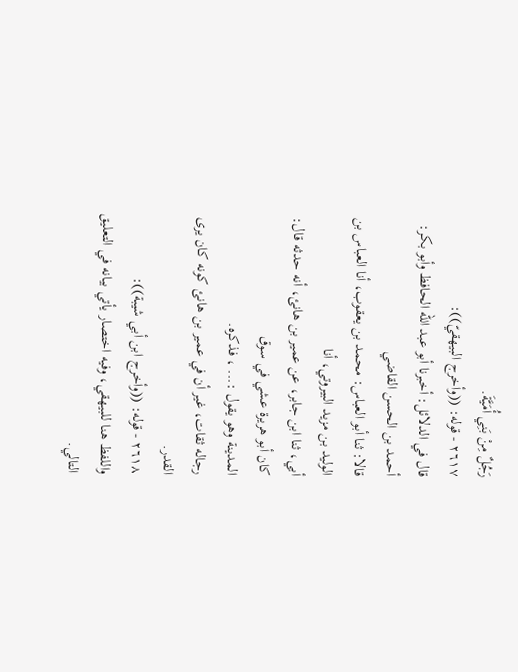رَجُلٌ مِنْ بَنِي أُمَيَّةَ.
٢٦١٧ - قوله: ((وأخرج البيهقيّ)):
قال في الدلائل: أخبرنا أبو عبد الله الحافظ وأبو بكر: أحمد بن الحسن القاضي
قالا: ثنا أبو العباس: محمد بن يعقوب، أنا العباس بن الوليد بن مزيد البيروتي، أنا
أبي، ثنا ابن جابر، عن عمير بن هانئ، أنه حدثه قال: كان أبو هريرة عشي في سوق
المدينة وهو يقول :... ، فذكره.
رجاله ثقات، غير أن في عمير بن هانئ كونه كان يرى القدر.
٢٦١٨ - قوله: ((وأخرج ابن أبي شيبة)):
واللفظ هنا للبيهقي، وفيه اختصار يأتي بيانه في التعليق التالي.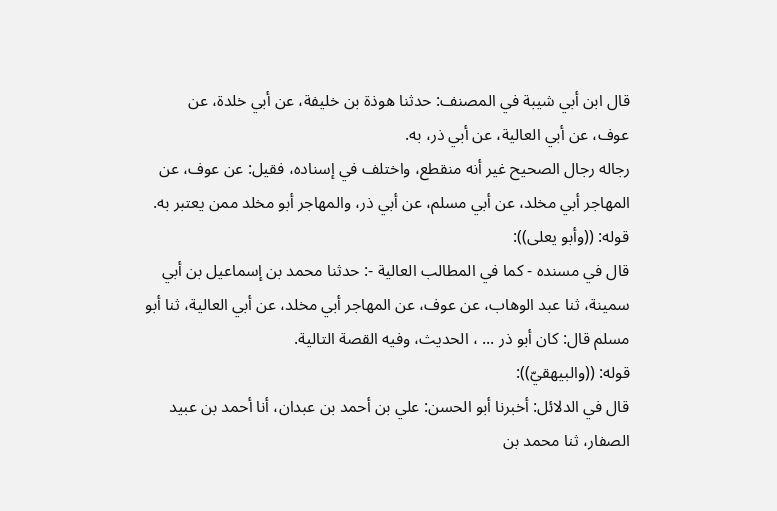قال ابن أبي شيبة في المصنف: حدثنا هوذة بن خليفة، عن أبي خلدة، عن
عوف، عن أبي العالية، عن أبي ذر، به.
رجاله رجال الصحيح غير أنه منقطع، واختلف في إسناده، فقيل: عن عوف، عن
المهاجر أبي مخلد، عن أبي مسلم، عن أبي ذر، والمهاجر أبو مخلد ممن يعتبر به.
قوله: ((وأبو يعلى)):
قال في مسنده - كما في المطالب العالية -: حدثنا محمد بن إسماعيل بن أبي
سمينة، ثنا عبد الوهاب، عن عوف، عن المهاجر أبي مخلد، عن أبي العالية، ثنا أبو
مسلم قال: كان أبو ذر ... ، الحديث، وفيه القصة التالية.
قوله: ((والبيهقيّ)):
قال في الدلائل: أخبرنا أبو الحسن: علي بن أحمد بن عبدان، أنا أحمد بن عبيد
الصفار، ثنا محمد بن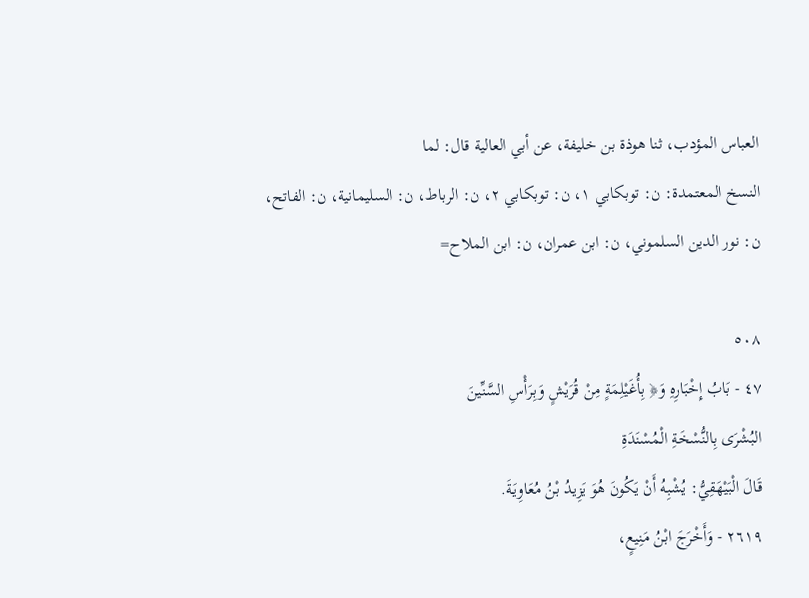العباس المؤدب، ثنا هوذة بن خليفة، عن أبي العالية قال: لما
النسخ المعتمدة: ن: توبكابي ١، ن: توبكابي ٢، ن: الرباط، ن: السليمانية، ن: الفاتح، ن: نور الدين السلموني، ن: ابن عمران، ن: ابن الملاح=

٥٠٨
٤٧ - بَابُ إِخْبَارِهِ وَ﴿ بِأُغَيْلِمَةٍ مِنْ قُرَيْشٍ وَبِرَأْسِ السَّنِّينَ
البُشْرَى بِالنُّسْخَةِ الْمُسْنَدَةِ
قَالَ الْبَيْهَقِيُّ: يُشْبِهُ أَنْ يَكُونَ هُوَ يَزِيدُ بْنُ مُعَاوِيَةَ.
٢٦١٩ - وَأَخْرَجَ ابْنُ مَنِيعٍ،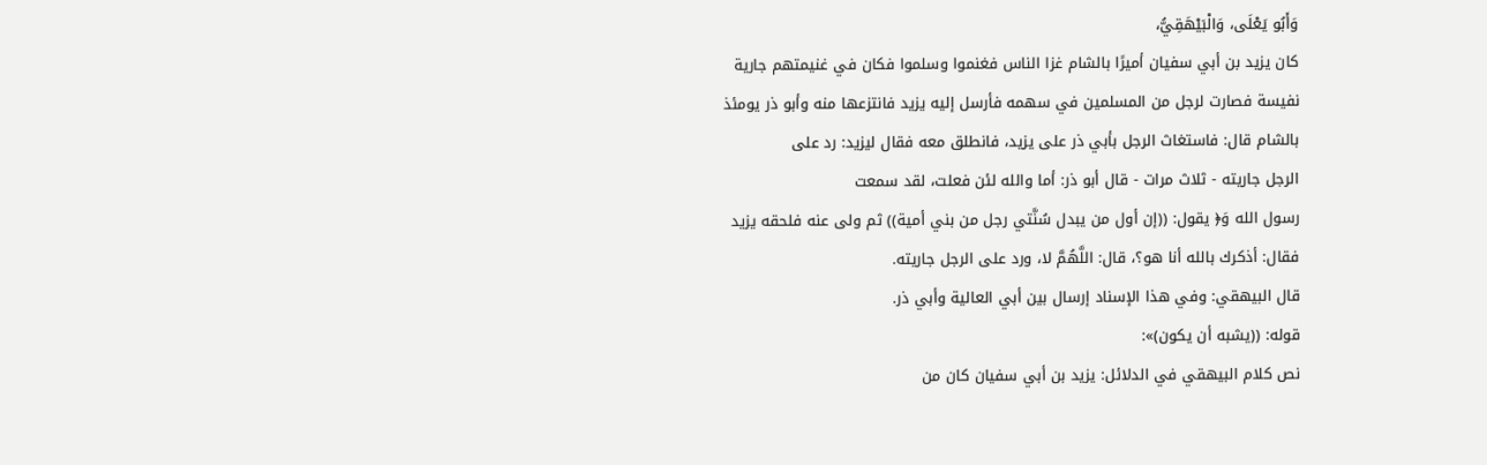وَأَبُو يَعْلَى، وَالْبَيْهَقِيُّ،
كان يزيد بن أبي سفيان أميرًا بالشام غزا الناس فغنموا وسلموا فكان في غنيمتهم جارية
نفيسة فصارت لرجل من المسلمين في سهمه فأرسل إليه يزيد فانتزعها منه وأبو ذر يومئذ
بالشام قال: فاستغاث الرجل بأبي ذر على يزيد، فانطلق معه فقال ليزيد: رد على
الرجل جاريته - ثلاث مرات - قال أبو ذر: أما والله لئن فعلت، لقد سمعت
رسول الله وَ﴿ يقول: ((إن أول من يبدل سُنَّتي رجل من بني أمية)) ثم ولى عنه فلحقه يزيد
فقال: أذكرك بالله أنا هو؟، قال: اللَّهُمَّ لا، ورد على الرجل جاريته.
قال البيهقي: وفي هذا الإسناد إرسال بين أبي العالية وأبي ذر.
قوله: ((يشبه أن یکون)»:
نص كلام البيهقي في الدلائل: يزيد بن أبي سفيان كان من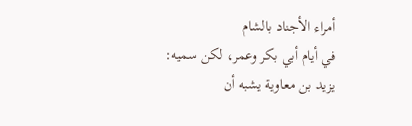أمراء الأجناد بالشام
في أيام أبي بكر وعمر، لكن سميه: يزيد بن معاوية يشبه أن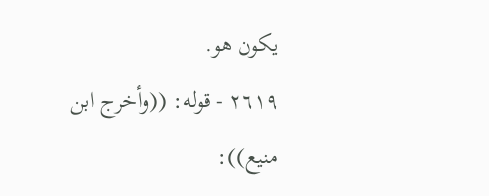يكون هو.
٢٦١٩ - قوله: ((وأخرج ابن منيع)):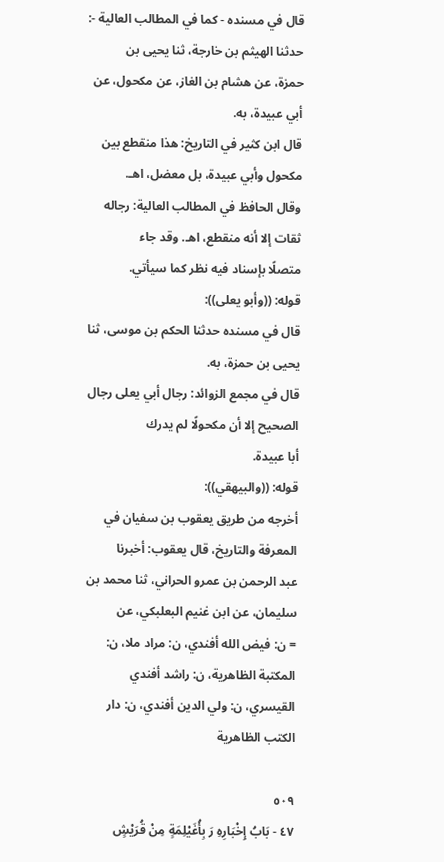قال في مسنده - كما في المطالب العالية -: حدثنا الهيثم بن خارجة، ثنا يحيى بن
حمزة، عن هشام بن الغاز، عن مكحول، عن أبي عبيدة، به.
قال ابن كثير في التاريخ: هذا منقطع بين مكحول وأبي عبيدة، بل معضل، اهـ.
وقال الحافظ في المطالب العالية: رجاله ثقات إلا أنه منقطع، اهـ. وقد جاء
متصلًا بإسناد فيه نظر كما سيأتي.
قوله: ((وأبو يعلى)):
قال في مسنده حدثنا الحكم بن موسى، ثنا يحيى بن حمزة، به.
قال في مجمع الزوائد: رجال أبي يعلى رجال الصحيح إلا أن مكحولًا لم يدرك
أبا عبيدة.
قوله: ((والبيهقي)):
أخرجه من طريق يعقوب بن سفيان في المعرفة والتاريخ، قال يعقوب: أخبرنا
عبد الرحمن بن عمرو الحراني، ثنا محمد بن سليمان، عن ابن غنيم البعلبكي، عن
= ن: فيض الله أفندي، ن: مراد ملا، ن: المكتبة الظاهرية، ن: راشد أفندي القيسري، ن: ولي الدين أفندي، ن: دار الكتب الظاهرية

٥٠٩
٤٧ - بَابُ إِخْبَارِهِ رَ بِأُغَيْلِمَةٍ مِنْ قُرَيْشٍ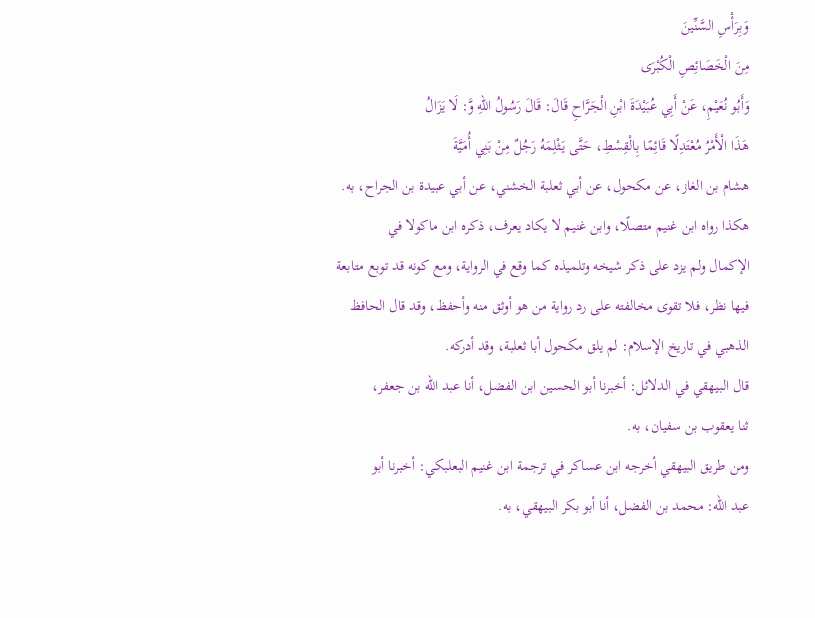وَبِرَأْسِ السَّنِّينَ
مِنَ الْخَصَائِصِ الْكُبْرَى
وَأَبُو نُعَيْمِ، عَنْ أَبِي عُبَيْدَةَ ابْنِ الْجَرَّاحِ قَالَ: قَالَ رَسُولُ اللهِ وَّ: لَا يَزَالُ
هَذَا الْأَمْرُ مُعْتَدِلًا قَائِمًا بِالْقِسْطِ، حَتَّى يَثْلِمَهُ رَجُلٌ مِنْ بَنِي أُمَيَّةَ
هشام بن الغاز، عن مكحول، عن أبي ثعلبة الخشني، عن أبي عبيدة بن الجراح، به.
هكذا رواه ابن غنيم متصلًا، وابن غنيم لا يكاد يعرف، ذكره ابن ماكولا في
الإكمال ولم يزد على ذكر شيخه وتلميذه كما وقع في الرواية، ومع كونه قد توبع متابعة
فيها نظر، فلا تقوى مخالفته على رد رواية من هو أوثق منه وأحفظ، وقد قال الحافظ
الذهبي في تاريخ الإسلام: لم يلق مكحول أبا ثعلبة، وقد أدركه.
قال البيهقي في الدلائل: أخبرنا أبو الحسين ابن الفضل، أنا عبد الله بن جعفر،
ثنا يعقوب بن سفيان، به.
ومن طريق البيهقي أخرجه ابن عساكر في ترجمة ابن غنيم البعلبكي: أخبرنا أبو
عبد الله: محمد بن الفضل، أنا أبو بكر البيهقي، به.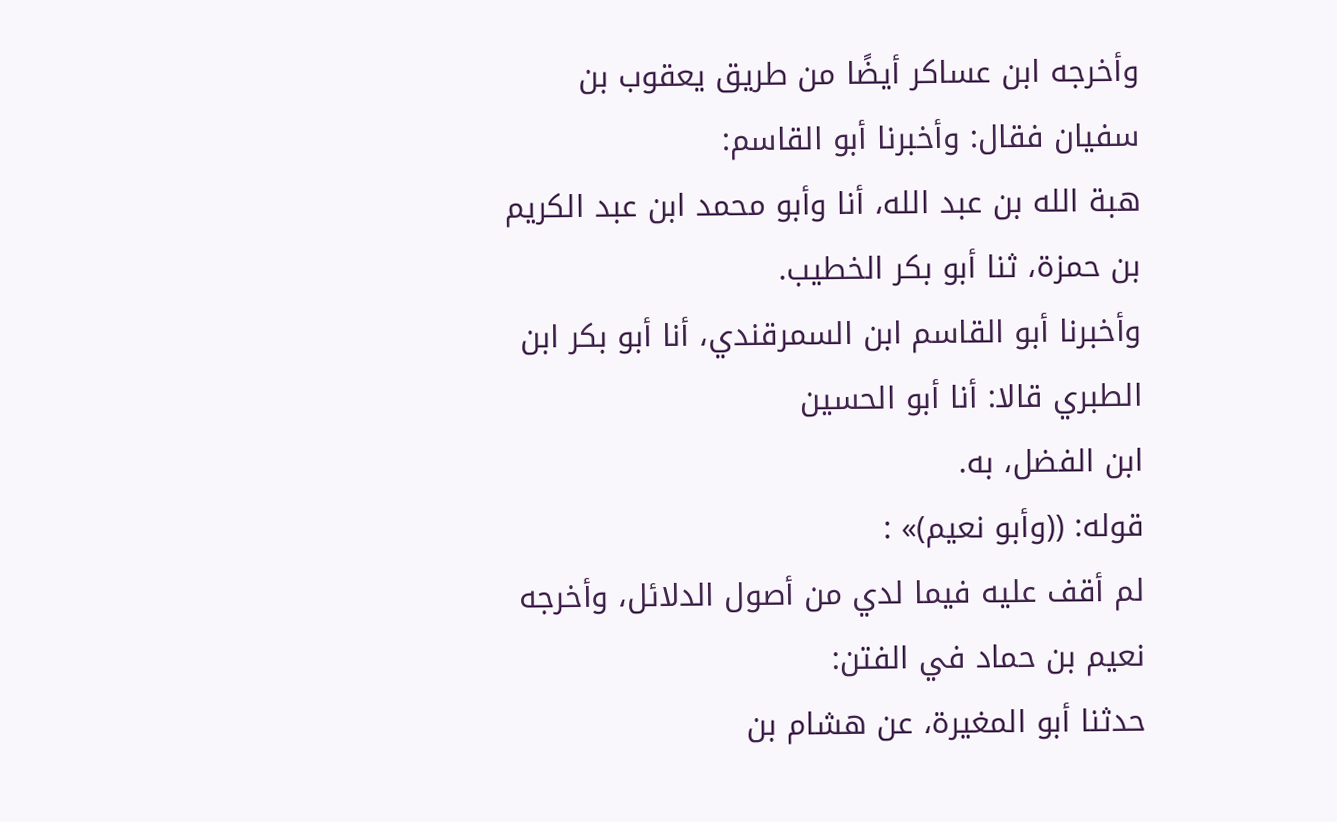وأخرجه ابن عساكر أيضًا من طريق يعقوب بن سفيان فقال: وأخبرنا أبو القاسم:
هبة الله بن عبد الله، أنا وأبو محمد ابن عبد الكريم بن حمزة، ثنا أبو بكر الخطيب.
وأخبرنا أبو القاسم ابن السمرقندي، أنا أبو بكر ابن الطبري قالا: أنا أبو الحسين
ابن الفضل، به.
قوله: ((وأبو نعيم)» :
لم أقف عليه فيما لدي من أصول الدلائل، وأخرجه نعيم بن حماد في الفتن:
حدثنا أبو المغيرة، عن هشام بن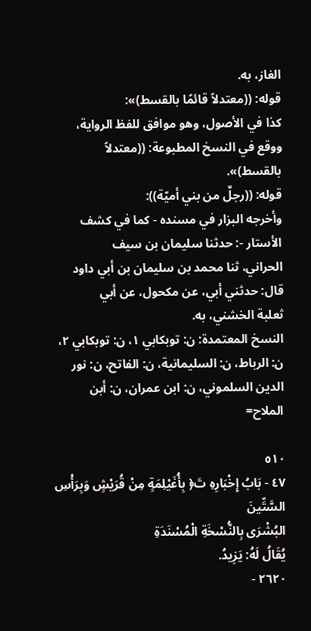الغاز، به.
قوله: ((معتدلاً قائمًا بالقسط)»:
كذا في الأصول، وهو موافق للفظ الرواية، ووقع في النسخ المطبوعة: ((معتدلاً
بالقسط)».
قوله: ((رجلٌ من بني أميّة)):
وأخرجه البزار في مسنده - كما في كشف الأستار -: حدثنا سليمان بن سيف
الحراني، ثنا محمد بن سليمان بن أبي داود قال: حدثني أبي، عن مكحول، عن أبي
ثعلبة الخشني، به.
النسخ المعتمدة: ن: توبكابي ١، ن: توبكابي ٢، ن: الرباط، ن: السليمانية، ن: الفاتح، ن: نور الدين السلموني، ن: ابن عمران، ن: أبن الملاح=

٥١٠
٤٧ - بَابُ إِخْبَارِهِ تَ﴿ بِأُغَيْلِمَةٍ مِنْ قُرَيْشٍ وَبِرَأْسِ السَّتِّينَ
البُشْرَى بِالنُّسْخَةِ الْمُسْنَدَةِ
يُقَالُ لَهُ: يَزِيدُ.
٢٦٢٠ -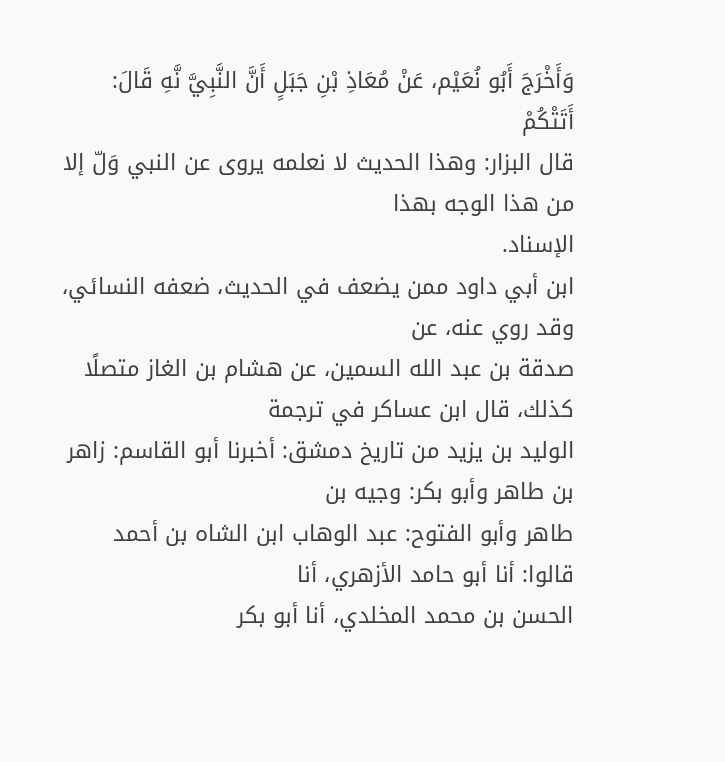وَأَخْرَجَ أَبُو نُعَيْم، عَنْ مُعَاذِ بْنِ جَبَلٍ أَنَّ النَّبِيَّ نَّهِ قَالَ: أَتَتْكُمْ
قال البزار: وهذا الحديث لا نعلمه يروى عن النبي وَلّ إلا من هذا الوجه بهذا
الإسناد.
ابن أبي داود ممن يضعف في الحديث، ضعفه النسائي، وقد روي عنه، عن
صدقة بن عبد الله السمين، عن هشام بن الغاز متصلًا كذلك، قال ابن عساكر في ترجمة
الوليد بن يزيد من تاريخ دمشق: أخبرنا أبو القاسم: زاهر بن طاهر وأبو بكر: وجيه بن
طاهر وأبو الفتوح: عبد الوهاب ابن الشاه بن أحمد قالوا: أنا أبو حامد الأزهري، أنا
الحسن بن محمد المخلدي، أنا أبو بكر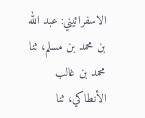الاسفرائيني: عبد الله بن محمد بن مسلم، ثنا
محمد بن غالب الأنطاكي، ثنا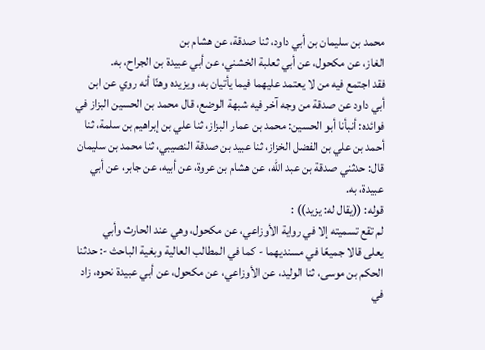محمد بن سليمان بن أبي داود، ثنا صدقة، عن هشام بن
الغاز، عن مكحول، عن أبي ثعلبة الخشني، عن أبي عبيدة بن الجراح، به.
فقد اجتمع فيه من لا يعتمد عليهما فيما يأتيان به، ويزيده وهنّا أنه روي عن ابن
أبي داود عن صدقة من وجه آخر فيه شبهة الوضع، قال محمد بن الحسين البزاز في
فوائده: أنبأنا أبو الحسين: محمد بن عمار البزاز، ثنا علي بن إبراهيم بن سلمة، ثنا
أحمد بن علي بن الفضل الخزاز، ثنا عبيد بن صدقة النصيبي، ثنا محمد بن سليمان
قال: حدثني صدقة بن عبد الله، عن هشام بن عروة، عن أبيه، عن جابر، عن أبي
عبيدة، به.
قوله: ((يقال له: يزيد)) :
لم تقع تسميته إلا في رواية الأوزاعي، عن مكحول، وهي عند الحارث وأبي
يعلى قالا جميعًا في مسنديهما - كما في المطالب العالية وبغية الباحث -: حدثنا
الحكم بن موسى، ثنا الوليد، عن الأوزاعي، عن مكحول، عن أبي عبيدة نحوه، زاد
في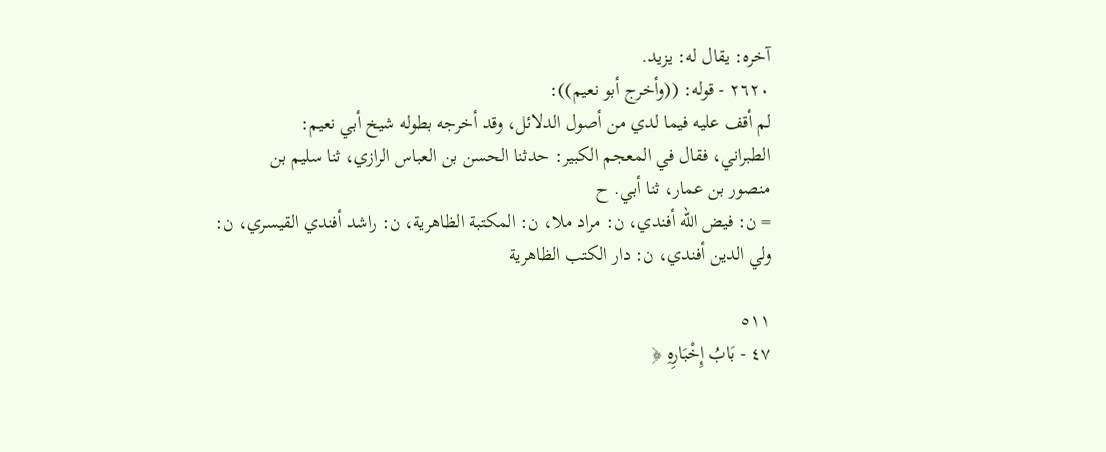آخره: يقال له: یزید.
٢٦٢٠ - قوله: ((وأخرج أبو نعيم)):
لم أقف عليه فيما لدي من أصول الدلائل، وقد أخرجه بطوله شيخ أبي نعيم:
الطبراني، فقال في المعجم الكبير: حدثنا الحسن بن العباس الرازي، ثنا سليم بن
منصور بن عمار، ثنا أبي. ح
= ن: فيض الله أفندي، ن: مراد ملا، ن: المكتبة الظاهرية، ن: راشد أفندي القيسري، ن: ولي الدين أفندي، ن: دار الكتب الظاهرية

٥١١
٤٧ - بَابُ إِخْبَارِهِ ﴿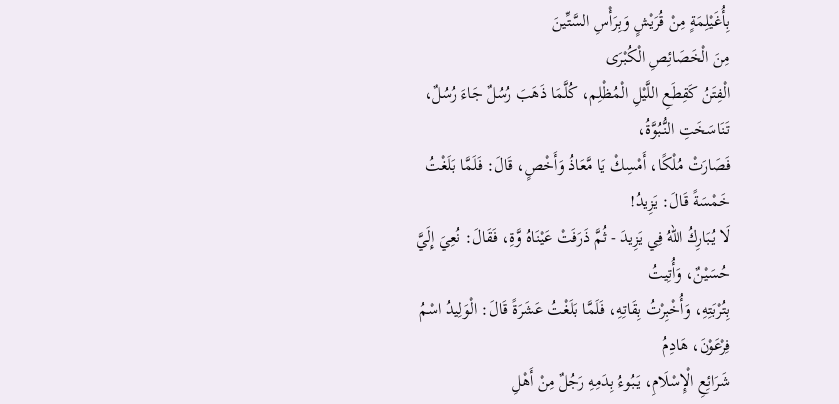بِأُغَيْلِمَةٍ مِنْ قُرَيْشٍ وَبِرَأْسِ السَّتِّينَ
مِنَ الْخَصَائِصِ الْكُبْرَى
الْفِتَنُ كَقِطَعِ اللَّيْلِ الْمُظْلِم، كُلَّمَا ذَهَبَ رُسُلٌ جَاءَ رُسُلٌ، تَنَاسَخَتِ النُّبُوَّةُ،
فَصَارَتْ مُلْكًا، أَمْسِكْ يَا مَّعَاذُ وَأَخْصٍ، قَالَ: فَلَمَّا بَلَغْتُ خَمْسَةً قَالَ: يَزِيدُ!
لَا يُبَارِكُ اللهُ فِي يَزِيدَ - ثُمَّ ذَرَفَتْ عَيْنَاهُ وَّةِ، فَقَالَ: نُعِيَ إِلَيَّ حُسَيْنٌ، وَأُتِيتُ
بِتُرْبَتِهِ، وَأُخْبِرْتُ بِقَاتِهِ، فَلَمَّا بَلَغْتُ عَشَرَةً قَالَ: الْوَلِيدُ اسْمُ فِرْعَوْنَ، هَادِمُ
شَرَائِعِ الْإِسْلَامِ، يَبُوءُ بِدَمِهِ رَجُلٌ مِنْ أَهْلِ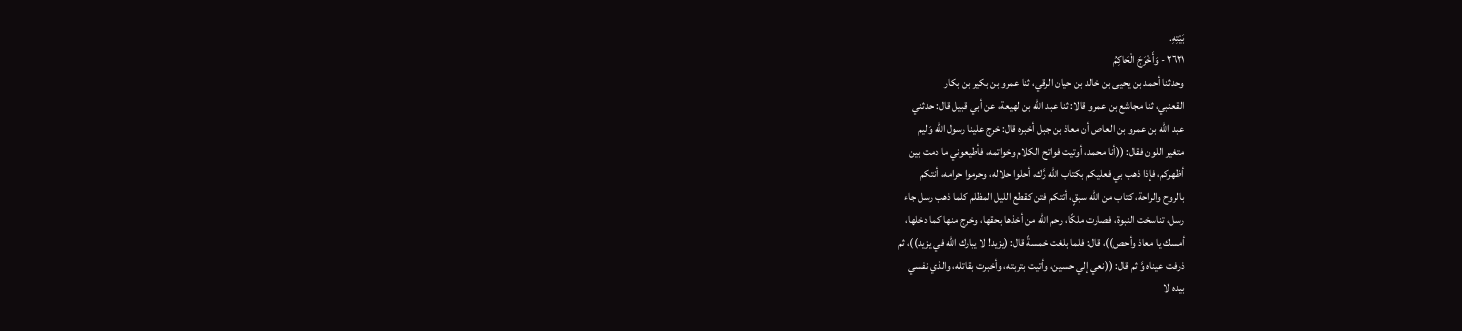بَيْتِهِ.
٢٦٢١ - وَأَخْرَجَ الْحَاكِمُ
وحدثنا أحمد بن يحيى بن خالد بن حيان الرقي، ثنا عمرو بن بكير بن بكار
القعنبي، ثنا مجاشع بن عمرو قالا: ثنا عبد الله بن لهيعة، عن أبي قبيل قال: حدثني
عبد الله بن عمرو بن العاص أن معاذ بن جبل أخبره قال: خرج علينا رسول الله وَليم
متغير اللون فقال: ((أنا محمد، أوتيت فواتح الكلام وخواتمه، فأطيعوني ما دمت بين
أظهركم، فإذا ذهب بي فعليكم بكتاب الله رَّك، أحلوا حلاله، وحرموا حرامه، أنتكم
بالروح والراحة، كتاب من الله سبقٍ، أتتكم فتن كقطع الليل المظلم كلما ذهب رسل جاء
رسل، تناسخت النبوة، فصارت ملكًا، رحم الله من أخذها بحقها، وخرج منها كما دخلها،
أمسك يا معاذ وأحص))، قال: فلما بلغت خمسةً قال: (يزيد! لا يبارك الله في يزيد))، ثم
ذرفت عيناه وَّ ثم قال: ((نعي إلي حسين، وأتيت بتربته، وأخبرت بقاتله، والذي نفسي
بيده لا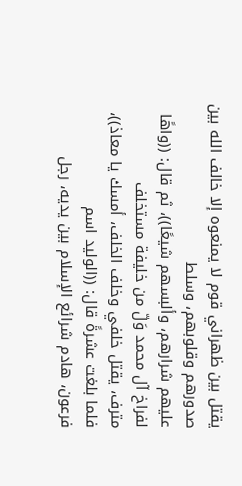يقتل بين ظهراني قوم لا يمنعوه إلا خالف الله بين صدورهم وقلوبهم، وسلط
عليهم شرارهم، وألبسهم شيعًا))، ثم قال: ((واهًا لفراخ آل محمد وَلّ من خليفة مستخلف
مترف، يقتل خلفي وخلف الخلف، أمسك يا معاذ))، فلما بلغت عشرةً قال: ((الوليد اسم
فرعون، هادم شرائع الإسلام بين يديه، رجل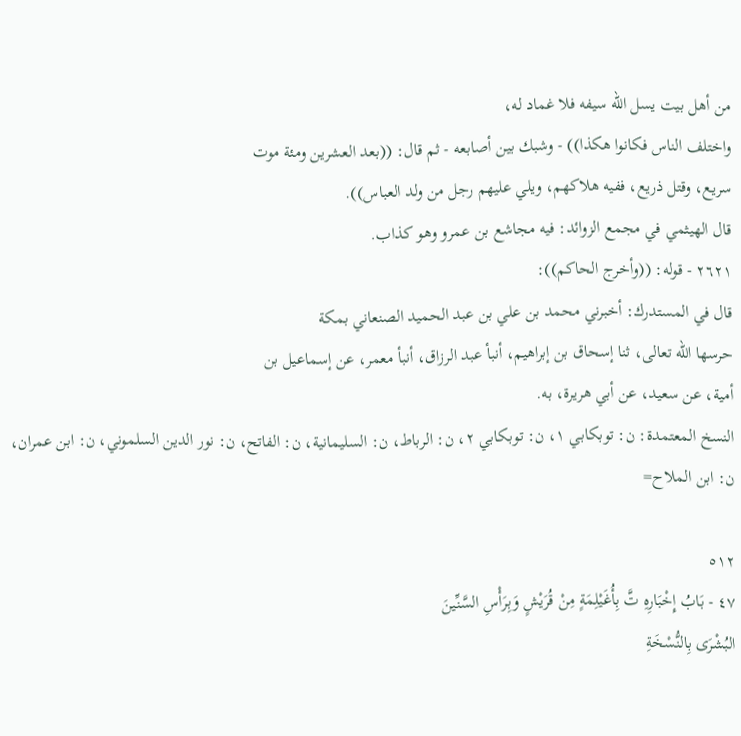من أهل بيت يسل الله سيفه فلا غماد له،
واختلف الناس فكانوا هكذا)) - وشبك بين أصابعه - ثم قال: ((بعد العشرين ومئة موت
سريع، وقتل ذريع، ففيه هلاكهم، ويلي عليهم رجل من ولد العباس)).
قال الهيثمي في مجمع الزوائد: فيه مجاشع بن عمرو وهو كذاب.
٢٦٢١ - قوله: ((وأخرج الحاكم)):
قال في المستدرك: أخبرني محمد بن علي بن عبد الحميد الصنعاني بمكة
حرسها الله تعالى، ثنا إسحاق بن إبراهيم، أنبأ عبد الرزاق، أنبأ معمر، عن إسماعيل بن
أمية، عن سعيد، عن أبي هريرة، به.
النسخ المعتمدة: ن: توبكابي ١، ن: توبكابي ٢، ن: الرباط، ن: السليمانية، ن: الفاتح، ن: نور الدين السلموني، ن: ابن عمران، ن: ابن الملاح=

٥١٢
٤٧ - بَابُ إِخْبَارِهِ تَّ بِأُغَيْلِمَةٍ مِنْ قُرَيْشٍ وَبِرَأْسِ السَّنِّينَ
البُشْرَى بِالنُّسْخَةِ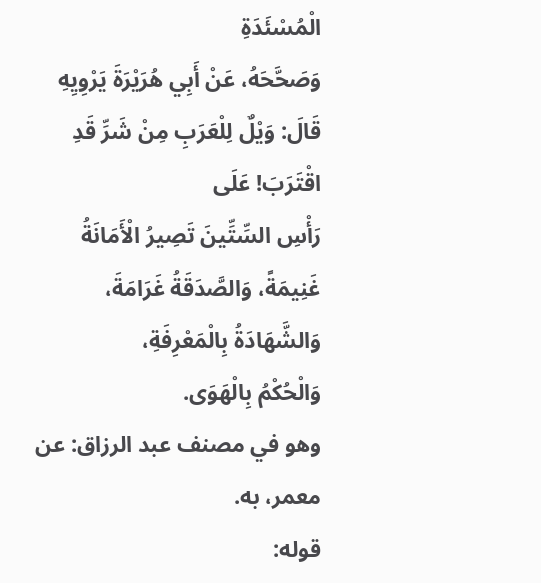الْمُسْئَدَةِ
وَصَحَّحَهُ، عَنْ أَبِي هُرَيْرَةَ يَرْوِيِهِ قَالَ: وَيْلٌ لِلْعَرَبِ مِنْ شَرِّ قَدِ اقْتَرَبَ! عَلَى
رَأْسِ السِّتِّينَ تَصِيرُ الْأَمَانَةُ غَنِيمَةً، وَالصَّدَقَةُ غَرَامَةَ، وَالشَّهَادَةُ بِالْمَعْرِفَةِ،
وَالْحُكْمُ بِالْهَوَى.
وهو في مصنف عبد الرزاق: عن معمر، به.
قوله: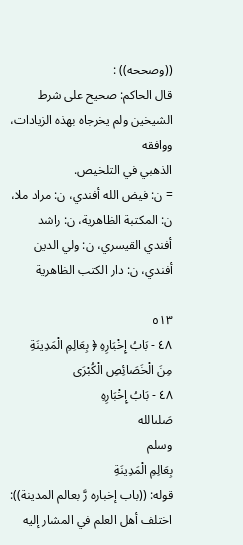((وصححه)) :
قال الحاكم: صحيح على شرط الشيخين ولم يخرجاه بهذه الزيادات، ووافقه
الذهبي في التلخيص.
= ن: فيض الله أفندي، ن: مراد ملا، ن: المكتبة الظاهرية، ن: راشد أفندي القيسري، ن: ولي الدين أفندي، ن: دار الكتب الظاهرية

٥١٣
٤٨ - بَابُ إِخْبَارِهِ ﴿ بِعَالِمِ الْمَدِينَةِ
مِنَ الْخَصَائِصِ الْكُبْرَى
٤٨ - بَابُ إِخْبَارِهِ
صَلىالله
وسلم
بِعَالِمِ الْمَدِينَةِ
قوله: ((باب إخباره رَّ بعالم المدينة)):
اختلف أهل العلم في المشار إليه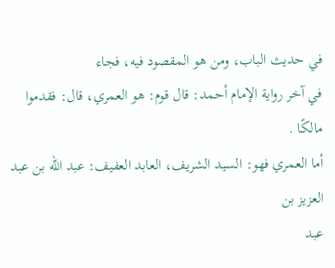في حديث الباب، ومن هو المقصود فيه، فجاء
في آخر رواية الإمام أحمد: قال قوم: هو العمري، قال: فقدموا مالكًا .
أما العمري فهو: السيد الشريف، العابد العفيف: عبد الله بن عبد العزيز بن
عبد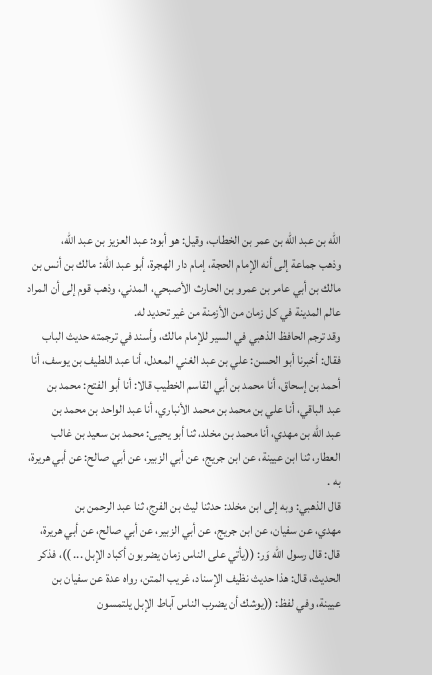الله بن عبد الله بن عمر بن الخطاب، وقيل: هو أبوه: عبد العزيز بن عبد الله،
وذهب جماعة إلى أنه الإمام الحجة، إمام دار الهجرة، أبو عبد الله: مالك بن أنس بن
مالك بن أبي عامر بن عمرو بن الحارث الأصبحي، المدني، وذهب قوم إلى أن المراد
عالم المدينة في كل زمان من الأزمنة من غير تحديد له.
وقد ترجم الحافظ الذهبي في السير للإمام مالك، وأسند في ترجمته حديث الباب
فقال: أخبرنا أبو الحسن: علي بن عبد الغني المعدل، أنا عبد اللطيف بن يوسف، أنا
أحمد بن إسحاق، أنا محمد بن أبي القاسم الخطيب قالا: أنا أبو الفتح: محمد بن
عبد الباقي، أنا علي بن محمد بن محمد الأنباري، أنا عبد الواحد بن محمد بن
عبد الله بن مهدي، أنا محمد بن مخلد، ثنا أبو يحيى: محمد بن سعيد بن غالب
العطار، ثنا ابن عيينة، عن ابن جريج، عن أبي الزبير، عن أبي صالح: عن أبي هريرة،
به .
قال الذهبي: وبه إلى ابن مخلد: حدثنا ليث بن الفرج، ثنا عبد الرحمن بن
مهدي، عن سفيان، عن ابن جريج، عن أبي الزبير، عن أبي صالح، عن أبي هريرة،
قال: قال رسول الله وَر: ((يأتي على الناس زمان يضربون أكباد الإبل ... ))، فذكر
الحديث، قال: هذا حديث نظيف الإسناد، غريب المتن، رواه عدة عن سفيان بن
عيينة، وفي لفظ: ((يوشك أن يضرب الناس آباط الإبل يلتمسون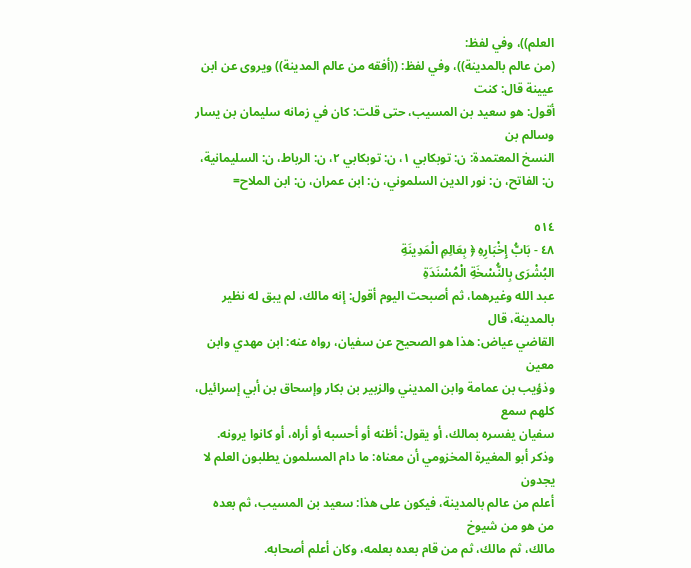العلم))، وفي لفظ:
(من عالم بالمدينة))، وفي لفظ: ((أفقه من عالم المدينة)) ويروى عن ابن عيينة قال: كنت
أقول: هو سعيد بن المسيب، حتى قلت: كان في زمانه سليمان بن يسار وسالم بن
النسخ المعتمدة: ن: توبكابي ١، ن: توبكابي ٢، ن: الرباط، ن: السليمانية، ن: الفاتح، ن: نور الدين السلموني، ن: ابن عمران، ن: ابن الملاح=

٥١٤
٤٨ - بَابُّ إِخْبَارِهِ ﴿ بِعَالِمِ الْمَدِينَةِ
البُشْرَى بِالنُّسْخَةِ الْمُسْنَدَةِ
عبد الله وغيرهما، ثم أصبحت اليوم أقول: إنه مالك، لم يبق له نظير بالمدينة، قال
القاضي عياض: هذا هو الصحيح عن سفيان، رواه عنه: ابن مهدي وابن معين
وذؤيب بن عمامة وابن المديني والزبير بن بكار وإسحاق بن أبي إسرائيل، كلهم سمع
سفيان يفسره بمالك، أو يقول: أظنه أو أحسبه أو أراه، أو كانوا يرونه.
وذكر أبو المغيرة المخزومي أن معناه: ما دام المسلمون يطلبون العلم لا يجدون
أعلم من عالم بالمدينة، فيكون على هذا: سعيد بن المسيب، ثم بعده من هو من شيوخ
مالك، ثم مالك، ثم من قام بعده بعلمه، وكان أعلم أصحابه.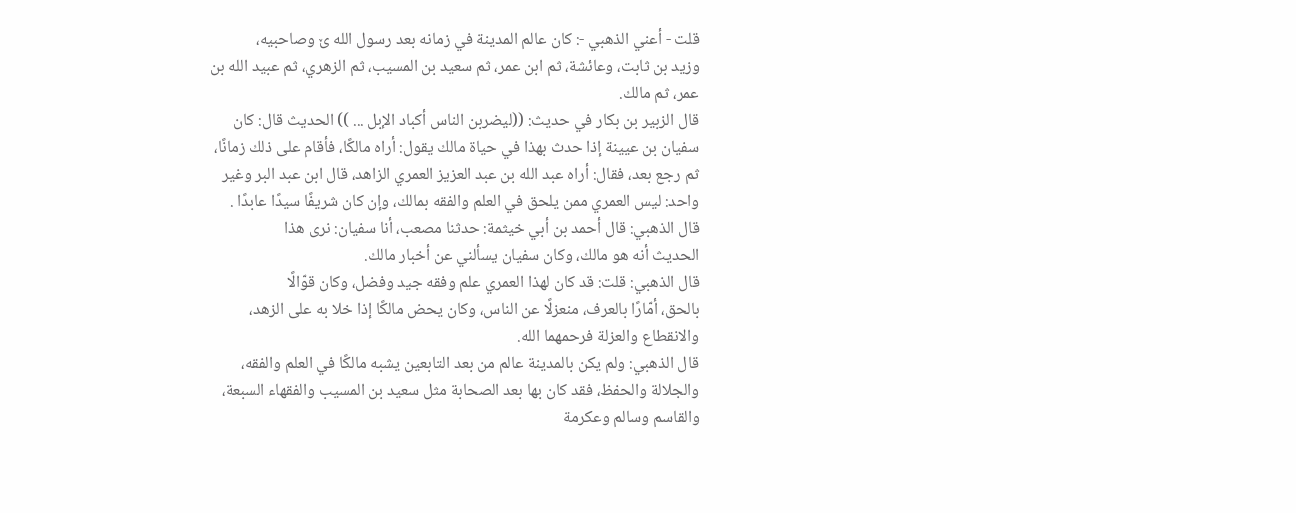قلت - أعني الذهبي -: كان عالم المدينة في زمانه بعد رسول الله ێ وصاحبیه،
وزيد بن ثابت، وعائشة، ثم ابن عمر، ثم سعيد بن المسيب، ثم الزهري، ثم عبيد الله بن
عمر، ثم مالك.
قال الزبير بن بكار في حديث: ((ليضربن الناس أكباد الإبل ... )) الحديث قال: كان
سفيان بن عيينة إذا حدث بهذا في حياة مالك يقول: أراه مالكًا، فأقام على ذلك زمانًا،
ثم رجع بعد، فقال: أراه عبد الله بن عبد العزيز العمري الزاهد، قال ابن عبد البر وغير
واحد: ليس العمري ممن يلحق في العلم والفقه بمالك، وإن كان شريفًا سيدًا عابدًا .
قال الذهبي: قال أحمد بن أبي خيثمة: حدثنا مصعب، أنا سفيان: نرى هذا
الحديث أنه هو مالك، وكان سفيان يسألني عن أخبار مالك.
قال الذهبي: قلت: قد كان لهذا العمري علم وفقه جيد وفضل، وكان قوّالًا
بالحق، أمّارًا بالعرف، منعزلًا عن الناس، وكان يحض مالكًا إذا خلا به على الزهد،
والانقطاع والعزلة فرحمهما الله.
قال الذهبي: ولم يكن بالمدينة عالم من بعد التابعين يشبه مالكًا في العلم والفقه،
والجلالة والحفظ، فقد كان بها بعد الصحابة مثل سعيد بن المسيب والفقهاء السبعة،
والقاسم وسالم وعكرمة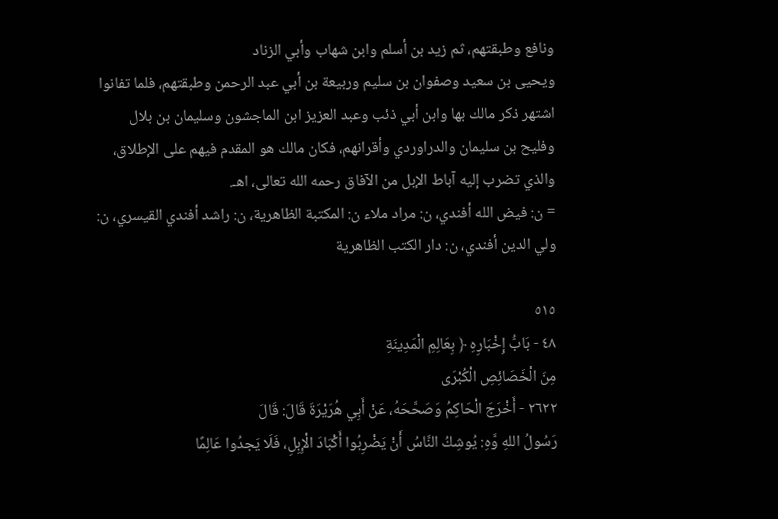ونافع وطبقتهم، ثم زيد بن أسلم وابن شهاب وأبي الزناد
ويحيى بن سعيد وصفوان بن سليم وربيعة بن أبي عبد الرحمن وطبقتهم، فلما تفانوا
اشتهر ذكر مالك بها وابن أبي ذئب وعبد العزيز ابن الماجشون وسليمان بن بلال
وفليح بن سليمان والدراوردي وأقرانهم، فكان مالك هو المقدم فيهم على الإطلاق،
والذي تضرب إليه آباط الإبل من الآفاق رحمه الله تعالى، اهـ.
= ن: فيض الله أفندي، ن: مراد ملاء ن: المكتبة الظاهرية، ن: راشد أفندي القيسري، ن: ولي الدين أفندي، ن: دار الكتب الظاهرية

٥١٥
٤٨ - بَابُّ إِخْبَارِهِ ﴿ بِعَالِمِ الْمَدِينَةِ
مِنَ الْخَصَائِصِ الْكُبْرَى
٢٦٢٢ - أَخْرَجَ الْحَاكِمُ وَصَحَّحَهُ، عَنْ أَبِي هُرَيْرَةَ قَالَ: قَالَ
رَسُولُ اللهِ وَّهِ: يُوشِكُ النَّاسُ أَنْ يَضْرِبُوا أَكْبَادَ الْإِبِلِ، فَلَا يَجدُوا عَالِمًا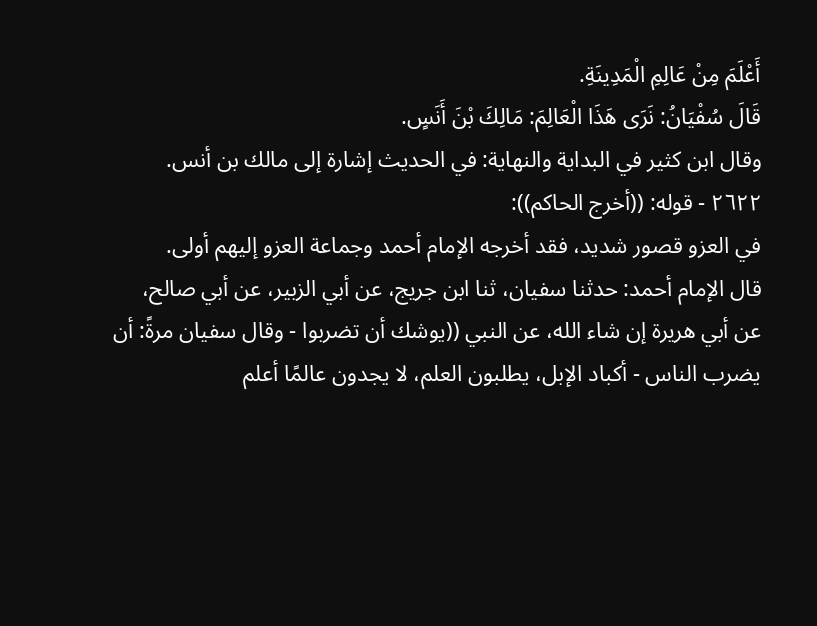أَعْلَمَ مِنْ عَالِمِ الْمَدِينَةِ.
قَالَ سُفْيَانُ: نَرَى هَذَا الْعَالِمَ: مَالِكَ بْنَ أَنَسٍ.
وقال ابن كثير في البداية والنهاية: في الحديث إشارة إلى مالك بن أنس.
٢٦٢٢ - قوله: ((أخرج الحاكم)):
في العزو قصور شديد، فقد أخرجه الإمام أحمد وجماعة العزو إليهم أولى.
قال الإمام أحمد: حدثنا سفيان، ثنا ابن جريج، عن أبي الزبير، عن أبي صالح،
عن أبي هريرة إن شاء الله، عن النبي ((يوشك أن تضربوا - وقال سفيان مرةً: أن
يضرب الناس - أكباد الإبل، يطلبون العلم، لا يجدون عالمًا أعلم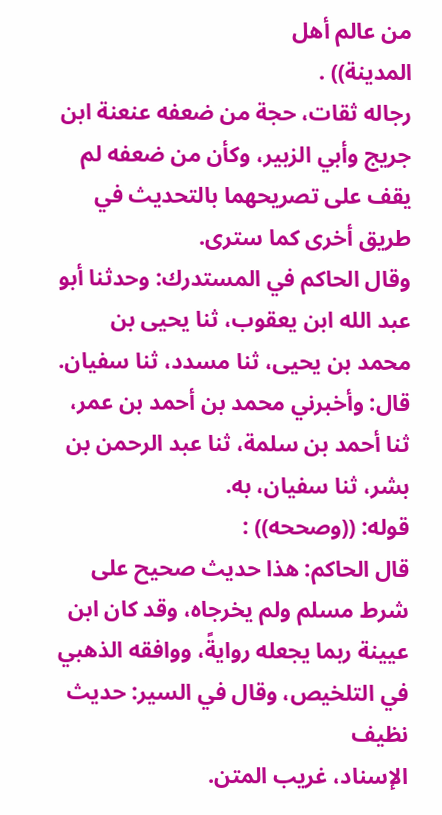من عالم أهل
المدینة)) .
رجاله ثقات، حجة من ضعفه عنعنة ابن جريج وأبي الزبير، وكأن من ضعفه لم
يقف على تصريحهما بالتحديث في طريق أخرى كما سترى.
وقال الحاكم في المستدرك: وحدثنا أبو عبد الله ابن يعقوب، ثنا يحيى بن
محمد بن يحيى، ثنا مسدد، ثنا سفيان.
قال: وأخبرني محمد بن أحمد بن عمر، ثنا أحمد بن سلمة، ثنا عبد الرحمن بن
بشر، ثنا سفيان، به.
قوله: ((وصححه)) :
قال الحاكم: هذا حديث صحيح على شرط مسلم ولم يخرجاه، وقد كان ابن
عيينة ربما يجعله روايةً، ووافقه الذهبي في التلخيص، وقال في السير: حديث نظيف
الإسناد، غريب المتن.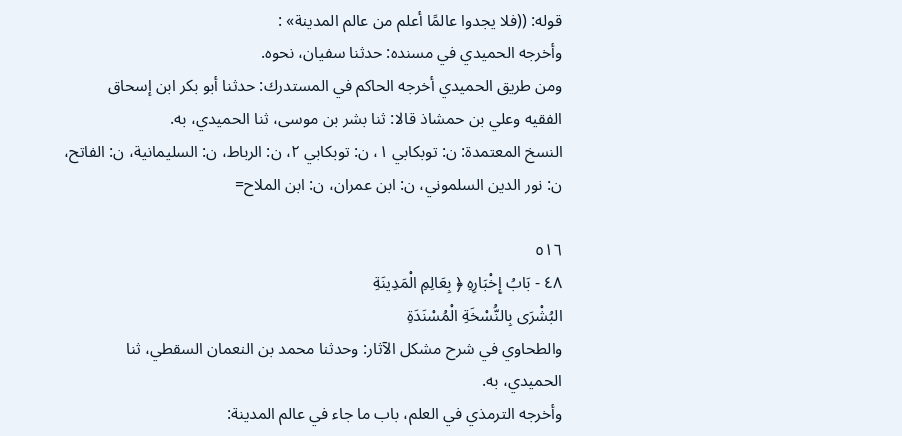قوله: ((فلا يجدوا عالمًا أعلم من عالم المدينة» :
وأخرجه الحميدي في مسنده: حدثنا سفيان، نحوه.
ومن طريق الحميدي أخرجه الحاكم في المستدرك: حدثنا أبو بكر ابن إسحاق
الفقيه وعلي بن حمشاذ قالا: ثنا بشر بن موسى، ثنا الحميدي، به.
النسخ المعتمدة: ن: توبكابي ١، ن: توبكابي ٢، ن: الرباط، ن: السليمانية، ن: الفاتح، ن: نور الدين السلموني، ن: ابن عمران، ن: ابن الملاح=

٥١٦
٤٨ - بَابُ إِخْبَارِهِ ﴿ بِعَالِمِ الْمَدِينَةِ
البُشْرَى بِالنُّسْخَةِ الْمُسْنَدَةِ
والطحاوي في شرح مشكل الآثار: وحدثنا محمد بن النعمان السقطي، ثنا
الحميدي، به.
وأخرجه الترمذي في العلم، باب ما جاء في عالم المدينة: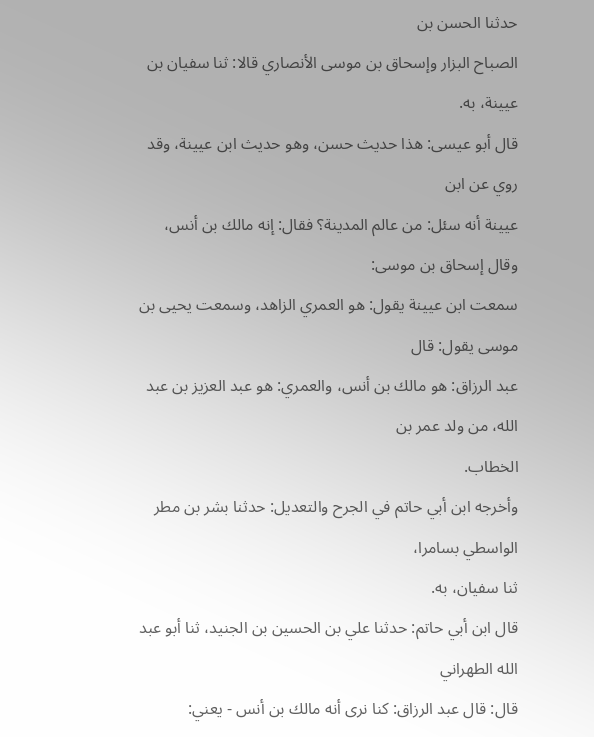حدثنا الحسن بن
الصباح البزار وإسحاق بن موسى الأنصاري قالا: ثنا سفيان بن عيينة، به.
قال أبو عيسى: هذا حديث حسن، وهو حديث ابن عيينة، وقد روي عن ابن
عيينة أنه سئل: من عالم المدينة؟ فقال: إنه مالك بن أنس، وقال إسحاق بن موسى:
سمعت ابن عيينة يقول: هو العمري الزاهد، وسمعت يحيى بن موسى يقول: قال
عبد الرزاق: هو مالك بن أنس، والعمري: هو عبد العزيز بن عبد الله، من ولد عمر بن
الخطاب.
وأخرجه ابن أبي حاتم في الجرح والتعديل: حدثنا بشر بن مطر الواسطي بسامرا،
ثنا سفيان، به.
قال ابن أبي حاتم: حدثنا علي بن الحسين بن الجنيد، ثنا أبو عبد الله الطهراني
قال: قال عبد الرزاق: كنا نرى أنه مالك بن أنس - يعني: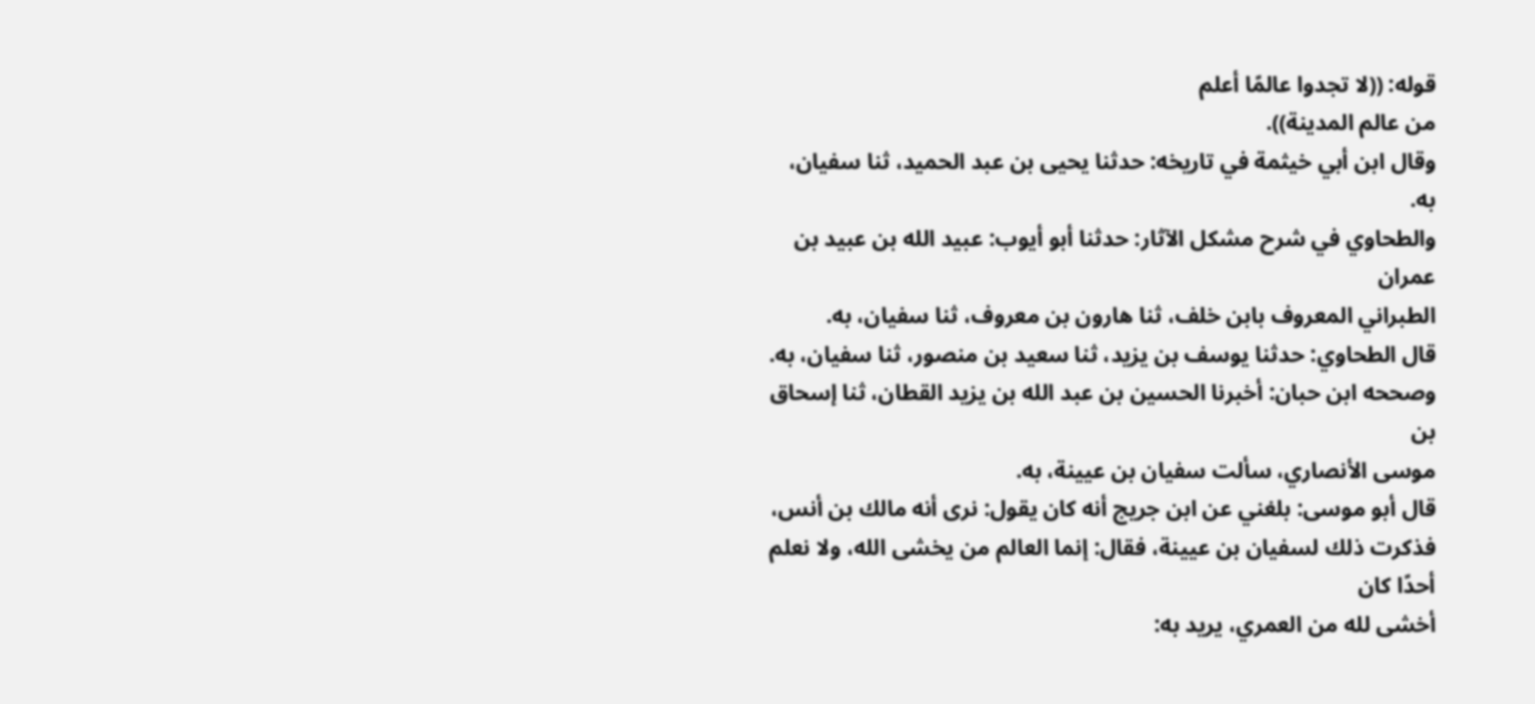قوله: ((لا تجدوا عالمًا أعلم
من عالم المدينة)).
وقال ابن أبي خيثمة في تاريخه: حدثنا يحيى بن عبد الحميد، ثنا سفيان، به.
والطحاوي في شرح مشكل الآثار: حدثنا أبو أيوب: عبيد الله بن عبيد بن عمران
الطبراني المعروف بابن خلف، ثنا هارون بن معروف، ثنا سفيان، به.
قال الطحاوي: حدثنا يوسف بن يزيد، ثنا سعيد بن منصور، ثنا سفيان، به.
وصححه ابن حبان: أخبرنا الحسين بن عبد الله بن يزيد القطان، ثنا إسحاق بن
موسى الأنصاري، سألت سفيان بن عيينة، به.
قال أبو موسى: بلغني عن ابن جريج أنه كان يقول: نرى أنه مالك بن أنس،
فذكرت ذلك لسفيان بن عيينة، فقال: إنما العالم من يخشى الله، ولا نعلم أحدًا كان
أخشى لله من العمري، يريد به: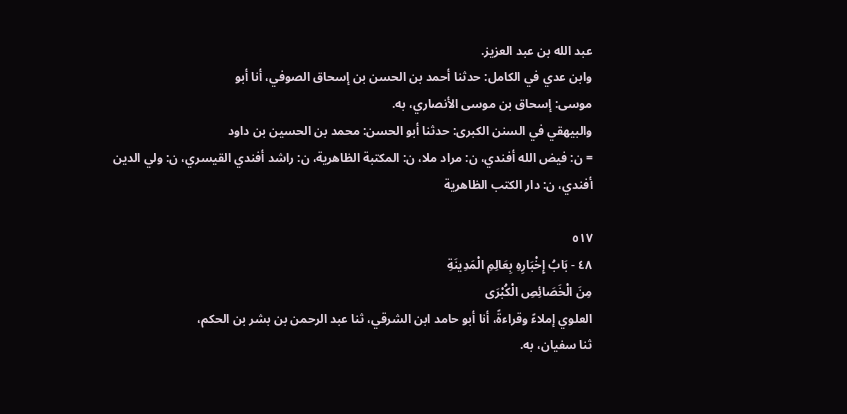عبد الله بن عبد العزيز.
وابن عدي في الكامل: حدثنا أحمد بن الحسن بن إسحاق الصوفي، أنا أبو
موسى: إسحاق بن موسى الأنصاري، به.
والبيهقي في السنن الكبرى: حدثنا أبو الحسن: محمد بن الحسين بن داود
= ن: فيض الله أفندي، ن: مراد ملا، ن: المكتبة الظاهرية، ن: راشد أفندي القيسري، ن: ولي الدين أفندي، ن: دار الكتب الظاهرية

٥١٧
٤٨ - بَابُ إِخْبَارِهِ بِعَالِمِ الْمَدِينَةِ
مِنَ الْخَصَائِصِ الْكُبْرَى
العلوي إملاءً وقراءةً، أنا أبو حامد ابن الشرقي، ثنا عبد الرحمن بن بشر بن الحكم،
ثنا سفيان، به.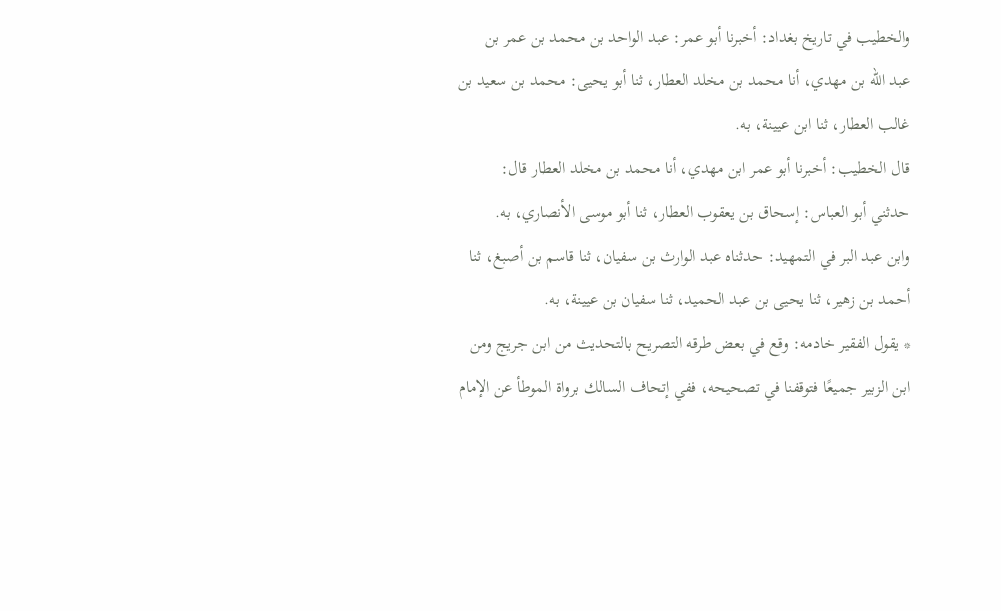والخطيب في تاريخ بغداد: أخبرنا أبو عمر: عبد الواحد بن محمد بن عمر بن
عبد الله بن مهدي، أنا محمد بن مخلد العطار، ثنا أبو يحيى: محمد بن سعيد بن
غالب العطار، ثنا ابن عيينة، به.
قال الخطيب: أخبرنا أبو عمر ابن مهدي، أنا محمد بن مخلد العطار قال:
حدثني أبو العباس: إسحاق بن يعقوب العطار، ثنا أبو موسى الأنصاري، به.
وابن عبد البر في التمهيد: حدثناه عبد الوارث بن سفيان، ثنا قاسم بن أصبغ، ثنا
أحمد بن زهير، ثنا يحيى بن عبد الحميد، ثنا سفيان بن عيينة، به.
* يقول الفقير خادمه: وقع في بعض طرقه التصريح بالتحديث من ابن جريج ومن
ابن الزبير جميعًا فتوقفنا في تصحيحه، ففي إتحاف السالك برواة الموطأ عن الإمام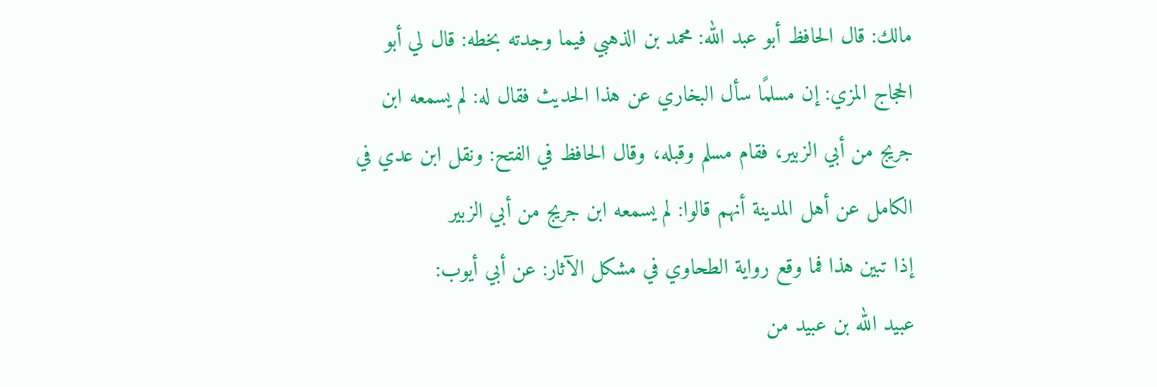مالك: قال الحافظ أبو عبد الله: محمد بن الذهبي فيما وجدته بخطه: قال لي أبو
الحجاج المزي: إن مسلمًا سأل البخاري عن هذا الحديث فقال له: لم يسمعه ابن
جريج من أبي الزبير، فقام مسلم وقبله، وقال الحافظ في الفتح: ونقل ابن عدي في
الكامل عن أهل المدينة أنهم قالوا: لم يسمعه ابن جريج من أبي الزبير
إذا تبين هذا فما وقع رواية الطحاوي في مشكل الآثار: عن أبي أيوب:
عبيد الله بن عبيد من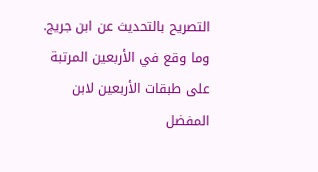التصريح بالتحديث عن ابن جريج.
وما وقع في الأربعين المرتبة على طبقات الأربعين لابن المفضل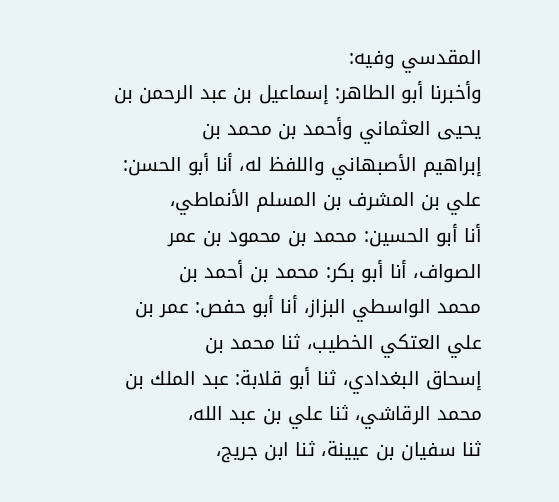المقدسي وفيه:
وأخبرنا أبو الطاهر: إسماعيل بن عبد الرحمن بن يحيى العثماني وأحمد بن محمد بن
إبراهيم الأصبهاني واللفظ له، أنا أبو الحسن: علي بن المشرف بن المسلم الأنماطي،
أنا أبو الحسين: محمد بن محمود بن عمر الصواف، أنا أبو بكر: محمد بن أحمد بن
محمد الواسطي البزاز، أنا أبو حفص: عمر بن علي العتكي الخطيب، ثنا محمد بن
إسحاق البغدادي، ثنا أبو قلابة: عبد الملك بن محمد الرقاشي، ثنا علي بن عبد الله،
ثنا سفيان بن عيينة، ثنا ابن جريج،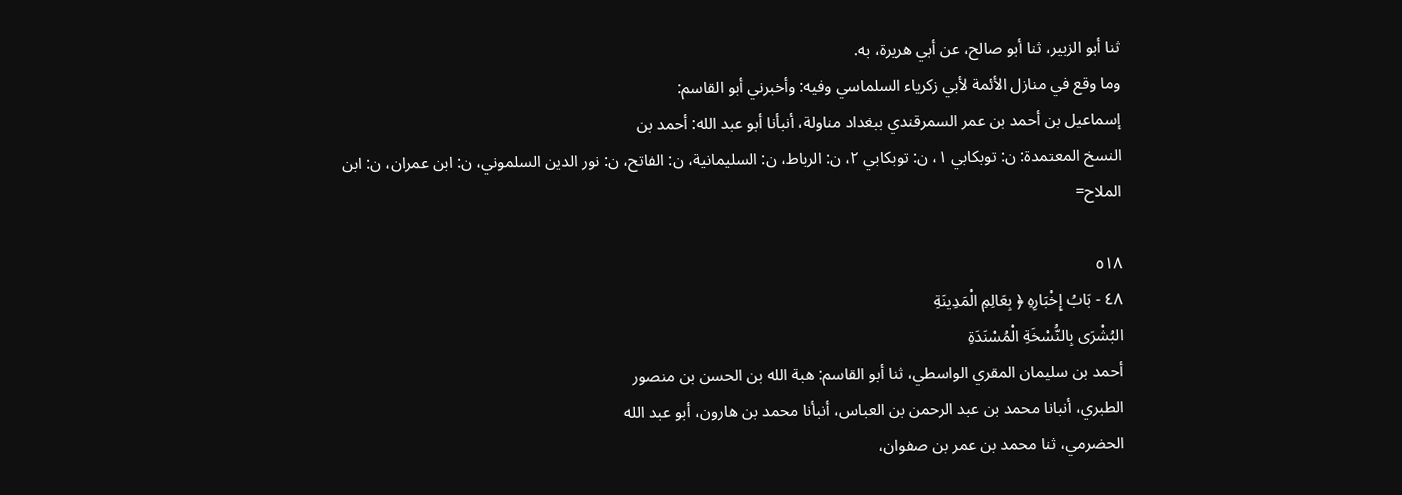ثنا أبو الزبير، ثنا أبو صالح، عن أبي هريرة، به.
وما وقع في منازل الأئمة لأبي زكرياء السلماسي وفيه: وأخبرني أبو القاسم:
إسماعيل بن أحمد بن عمر السمرقندي ببغداد مناولة، أنبأنا أبو عبد الله: أحمد بن
النسخ المعتمدة: ن: توبكابي ١، ن: توبكابي ٢، ن: الرباط، ن: السليمانية، ن: الفاتح، ن: نور الدين السلموني، ن: ابن عمران، ن: ابن الملاح=

٥١٨
٤٨ - بَابُ إِخْبَارِهِ ﴿ بِعَالِمِ الْمَدِينَةِ
البُشْرَى بِالنُّسْخَةِ الْمُسْنَدَةِ
أحمد بن سليمان المقري الواسطي، ثنا أبو القاسم: هبة الله بن الحسن بن منصور
الطبري، أنبانا محمد بن عبد الرحمن بن العباس، أنبأنا محمد بن هارون، أبو عبد الله
الحضرمي، ثنا محمد بن عمر بن صفوان،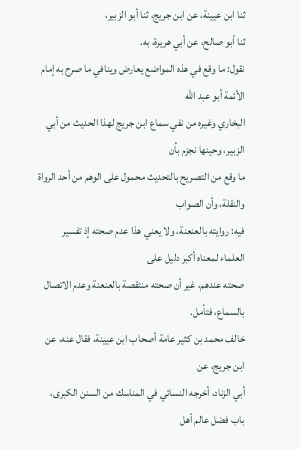ثنا ابن عيينة، عن ابن جريج، ثنا أبو الزبير،
ثنا أبو صالح، عن أبي هريرة، به.
نقول: ما وقع في هذه المواضع يعارض وينافي ما صرح به إمام الأئمة أبو عبد الله
البخاري وغيره من نفي سماع ابن جريج لهذا الحديث من أبي الزبير، وحينها نجزم بأن
ما وقع من التصريح بالتحديث محمول على الوهم من أحد الرواة والنقلة، وأن الصواب
فيه: روايته بالعنعنة، ولا يعني هذا عدم صحته إذ تفسير العلماء لمعناه أكبر دليل على
صحته عندهم، غير أن صحته منتقصة بالعنعنة وعدم الاتصال بالسماع، فتأمل.
خالف محمد بن كثير عامة أصحاب ابن عيينة، فقال عنه، عن ابن جريج، عن
أبي الزناد، أخرجه النسائي في المناسك من السنن الكبرى، باب فضل عالم أهل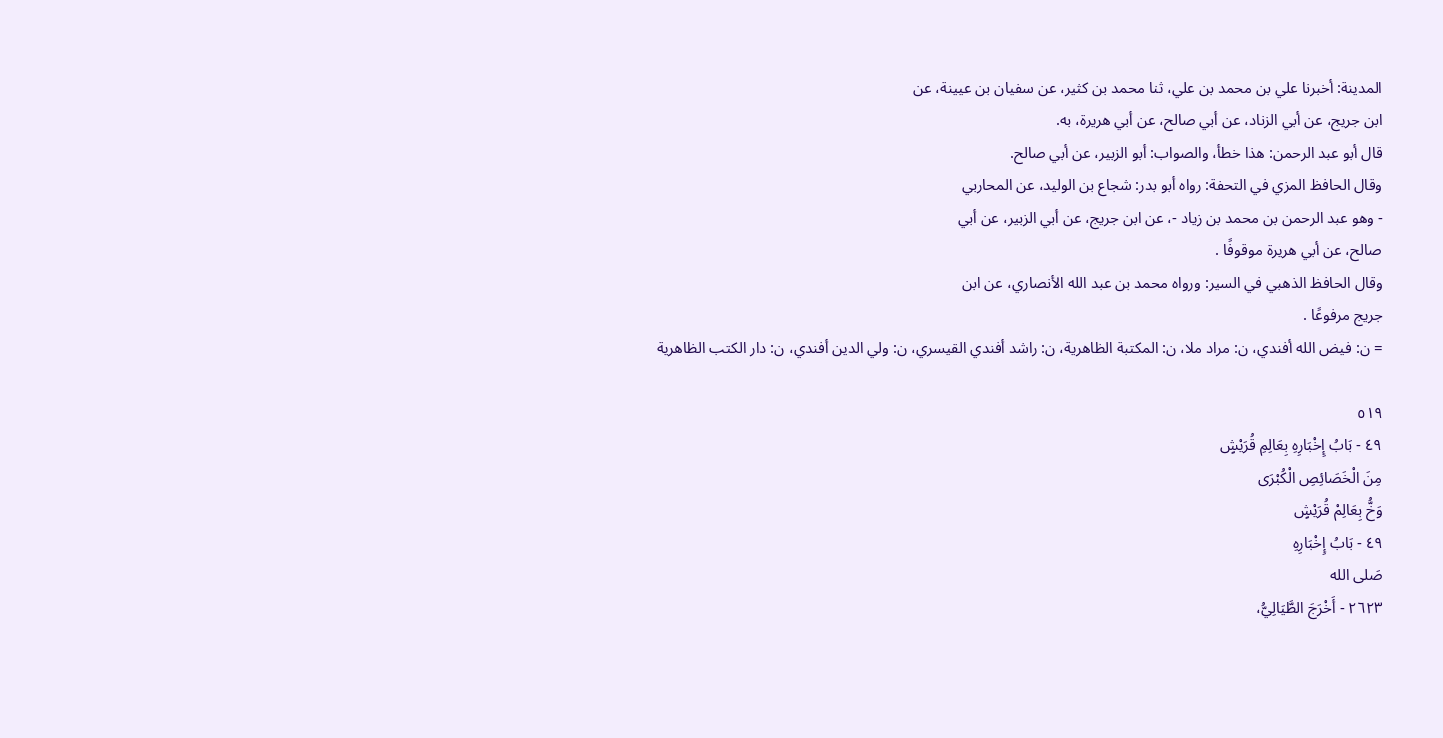المدينة: أخبرنا علي بن محمد بن علي، ثنا محمد بن كثير، عن سفيان بن عيينة، عن
ابن جريج، عن أبي الزناد، عن أبي صالح، عن أبي هريرة، به.
قال أبو عبد الرحمن: هذا خطأ، والصواب: أبو الزبير، عن أبي صالح.
وقال الحافظ المزي في التحفة: رواه أبو بدر: شجاع بن الوليد، عن المحاربي
- وهو عبد الرحمن بن محمد بن زياد -، عن ابن جريج، عن أبي الزبير، عن أبي
صالح، عن أبي هريرة موقوفًا .
وقال الحافظ الذهبي في السير: ورواه محمد بن عبد الله الأنصاري، عن ابن
جريج مرفوعًا .
= ن: فيض الله أفندي، ن: مراد ملا، ن: المكتبة الظاهرية، ن: راشد أفندي القيسري، ن: ولي الدين أفندي، ن: دار الكتب الظاهرية

٥١٩
٤٩ - بَابُ إِخْبَارِهِ بِعَالِمِ قُرَيْشٍ
مِنَ الْخَصَائِصِ الْكُبْرَى
وَخُّ بِعَالِمْ قُرَيْشٍ
٤٩ - بَابُ إِخْبَارِهِ
صَلى الله
٢٦٢٣ - أَخْرَجَ الطَّيَالِيُّ،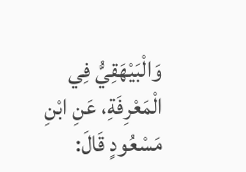وَالْبَيْهَقِيُّ فِي الْمَعْرِفَةِ، عَنِ ابْنِ مَسْعُودٍ قَالَ: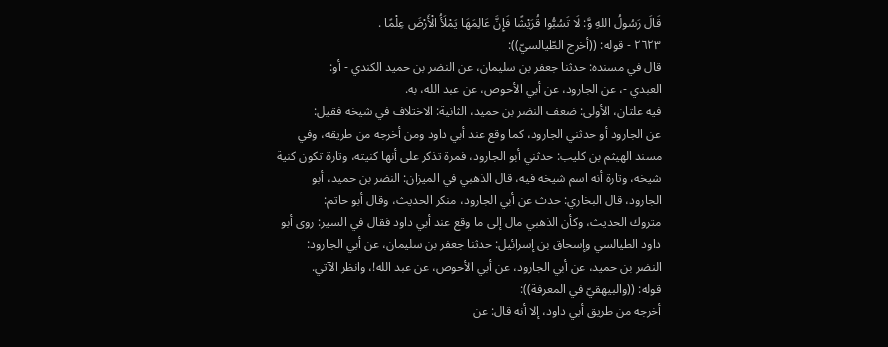قَالَ رَسُولُ اللهِ وَّ: لَا تَسُبُّوا قُرَيْشًا فَإِنَّ عَالِمَهَا يَمْلَأُ الْأَرْضَ عِلْمًا .
٢٦٢٣ - قوله: ((أخرج الطّيالسيّ)):
قال في مسنده: حدثنا جعفر بن سليمان، عن النضر بن حميد الكندي - أو:
العبدي -، عن الجارود، عن أبي الأحوص، عن عبد الله، به.
فيه علتان، الأولى: ضعف النضر بن حميد، الثانية: الاختلاف في شيخه فقيل:
عن الجارود أو حدثني الجارود، كما وقع عند أبي داود ومن أخرجه من طريقه، وفي
مسند الهيثم بن كليب: حدثني أبو الجارود، فمرة تذكر على أنها كنيته، وتارة تكون كنية
شيخه، وتارة أنه اسم شيخه فيه، قال الذهبي في الميزان: النضر بن حميد، أبو
الجارود، قال البخاري: حدث عن أبي الجارود، منكر الحديث، وقال أبو حاتم:
متروك الحديث، وكأن الذهبي مال إلى ما وقع عند أبي داود فقال في السير: روى أبو
داود الطيالسي وإسحاق بن إسرائيل: حدثنا جعفر بن سليمان، عن أبي الجارود:
النضر بن حميد، عن أبي الجارود، عن أبي الأحوص، عن عبد الله!، وانظر الآتي.
قوله: ((والبيهقيّ في المعرفة)):
أخرجه من طريق أبي داود، إلا أنه قال: عن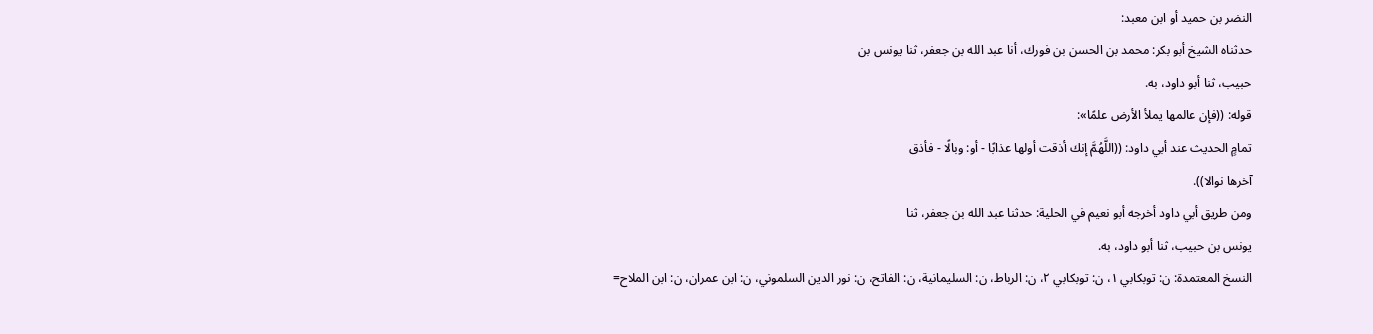النضر بن حميد أو ابن معبد:
حدثناه الشيخ أبو بكر: محمد بن الحسن بن فورك، أنا عبد الله بن جعفر، ثنا يونس بن
حبیب، ثنا أبو داود، به.
قوله: ((فإن عالمها يملأ الأرض علمًا»:
تمامٍ الحديث عند أبي داود: ((اللَّهُمَّ إنك أذقت أولها عذابًا - أو: وبالًا - فأذق
آخرها نوالا)).
ومن طريق أبي داود أخرجه أبو نعيم في الحلية: حدثنا عبد الله بن جعفر، ثنا
يونس بن حبیب، ثنا أبو داود، به.
النسخ المعتمدة: ن: توبكابي ١، ن: توبكابي ٢، ن: الرباط، ن: السليمانية، ن: الفاتح، ن: نور الدين السلموني، ن: ابن عمران، ن: ابن الملاح=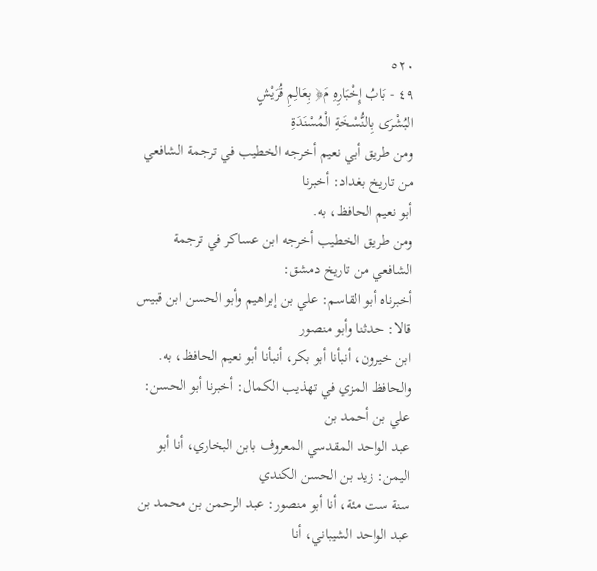٥٢٠
٤٩ - بَابُ إِخْبَارِهِ مَ﴿ بِعَالِمِ قُرَيْشٍ
البُشْرَى بِالنُّسْخَةِ الْمُسْنَدَةِ
ومن طريق أبي نعيم أخرجه الخطيب في ترجمة الشافعي من تاريخ بغداد: أخبرنا
أبو نعيم الحافظ، به.
ومن طريق الخطيب أخرجه ابن عساكر في ترجمة الشافعي من تاريخ دمشق:
أخبرناه أبو القاسم: علي بن إبراهيم وأبو الحسن ابن قبيس قالا: حدثنا وأبو منصور
ابن خيرون، أنبأنا أبو بكر، أنبأنا أبو نعيم الحافظ، به.
والحافظ المزي في تهذيب الكمال: أخبرنا أبو الحسن: علي بن أحمد بن
عبد الواحد المقدسي المعروف بابن البخاري، أنا أبو اليمن: زيد بن الحسن الكندي
سنة ست مئة، أنا أبو منصور: عبد الرحمن بن محمد بن عبد الواحد الشيباني، أنا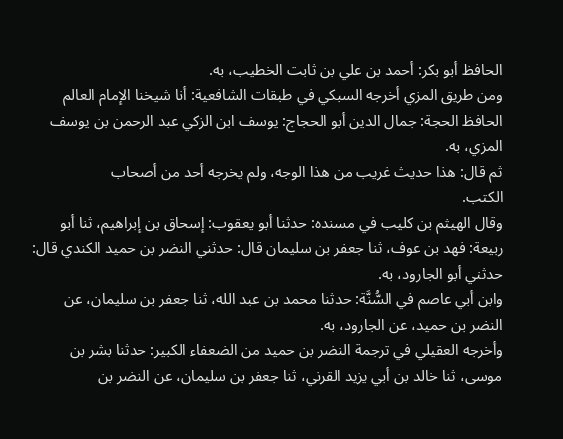الحافظ أبو بكر: أحمد بن علي بن ثابت الخطيب، به.
ومن طريق المزي أخرجه السبكي في طبقات الشافعية: أنا شيخنا الإمام العالم
الحافظ الحجة: جمال الدين أبو الحجاج: يوسف ابن الزكي عبد الرحمن بن يوسف
المزي، به.
ثم قال: هذا حديث غريب من هذا الوجه، ولم يخرجه أحد من أصحاب
الكتب.
وقال الهيثم بن كليب في مسنده: حدثنا أبو يعقوب: إسحاق بن إبراهيم، ثنا أبو
ربيعة: فهد بن عوف، ثنا جعفر بن سليمان قال: حدثني النضر بن حميد الكندي قال:
حدثني أبو الجارود، به.
وابن أبي عاصم في السُّنَّة: حدثنا محمد بن عبد الله، ثنا جعفر بن سليمان، عن
النضر بن حميد، عن الجارود، به.
وأخرجه العقيلي في ترجمة النضر بن حميد من الضعفاء الكبير: حدثنا بشر بن
موسى، ثنا خالد بن أبي يزيد القرني، ثنا جعفر بن سليمان، عن النضر بن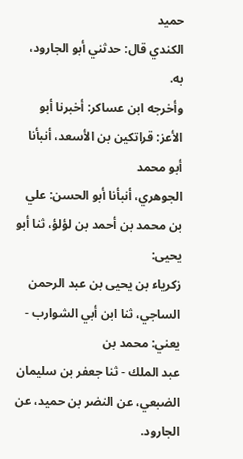حميد
الكندي قال: حدثني أبو الجارود، به.
وأخرجه ابن عساكر: أخبرنا أبو الأعز: قراتكين بن الأسعد، أنبأنا أبو محمد
الجوهري، أنبأنا أبو الحسن: علي بن محمد بن أحمد بن لؤلؤ، ثنا أبو يحيى:
زكرياء بن يحيى بن عبد الرحمن الساجي، ثنا ابن أبي الشوارب - يعني: محمد بن
عبد الملك - ثنا جعفر بن سليمان الضبعي، عن النضر بن حميد، عن الجارود.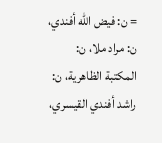= ن: فيض الله أفندي، ن: مراد ملا، ن: المكتبة الظاهرية، ن: راشد أفندي القيسري،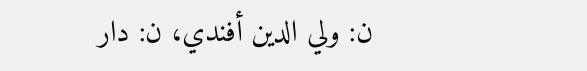ن: ولي الدين أفندي، ن: دار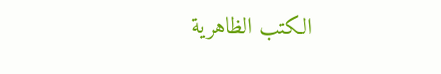الكتب الظاهرية